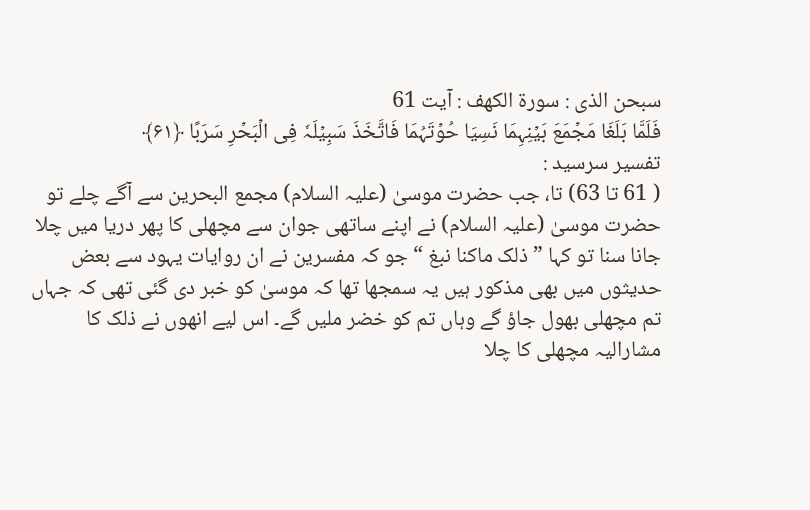سبحن الذی : سورۃ الكهف : آیت 61
فَلَمَّا بَلَغَا مَجۡمَعَ بَیۡنِہِمَا نَسِیَا حُوۡتَہُمَا فَاتَّخَذَ سَبِیۡلَہٗ فِی الۡبَحۡرِ سَرَبًا ﴿۶۱﴾
تفسیر سرسید :
( 61 تا 63) تا، جب حضرت موسیٰ (علیہ السلام) مجمع البحرین سے آگے چلے تو حضرت موسیٰ (علیہ السلام) نے اپنے ساتھی جوان سے مچھلی کا پھر دریا میں چلا جانا سنا تو کہا ” ذلک ماکنا نبغ “ جو کہ مفسرین نے ان روایات یہود سے بعض حدیثوں میں بھی مذکور ہیں یہ سمجھا تھا کہ موسیٰ کو خبر دی گئی تھی کہ جہاں تم مچھلی بھول جاؤ گے وہاں تم کو خضر ملیں گے۔ اس لیے انھوں نے ذلک کا مشارالیہ مچھلی کا چلا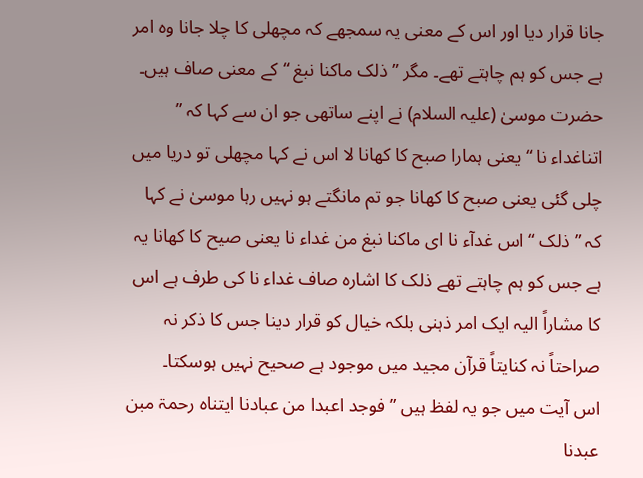جانا قرار دیا اور اس کے معنی یہ سمجھے کہ مچھلی کا چلا جانا وہ امر ہے جس کو ہم چاہتے تھے۔ مگر ” ذلک ماکنا نبغ “ کے معنی صاف ہیں۔ حضرت موسیٰ (علیہ السلام) نے اپنے ساتھی جو ان سے کہا کہ ” اتناغداء نا “ یعنی ہمارا صبح کا کھانا لا اس نے کہا مچھلی تو دریا میں چلی گئی یعنی صبح کا کھانا جو تم مانگتے ہو نہیں رہا موسیٰ نے کہا کہ ” ذلک “ اس غدآء نا ای ماکنا نبغ من غداء نا یعنی صیح کا کھانا یہ ہے جس کو ہم چاہتے تھے ذلک کا اشارہ صاف غداء نا کی طرف ہے اس کا مشاراً الیہ ایک امر ذہنی بلکہ خیال کو قرار دینا جس کا ذکر نہ صراحتاً نہ کنایتاً قرآن مجید میں موجود ہے صحیح نہیں ہوسکتا۔
اس آیت میں جو یہ لفظ ہیں ” فوجد اعبدا من عبادنا ایتناہ رحمۃ مبن عبدنا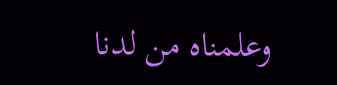وعلمناہ من لدنا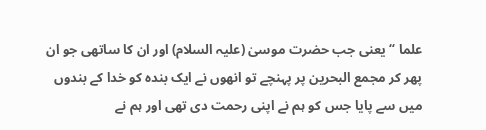علما “ یعنی جب حضرت موسیٰ (علیہ السلام) اور ان کا ساتھی جو ان پھر کر مجمع البحرین پر پہنچے تو انھوں نے ایک بندہ کو خدا کے بندوں میں سے پایا جس کو ہم نے اپنی رحمت دی تھی اور ہم نے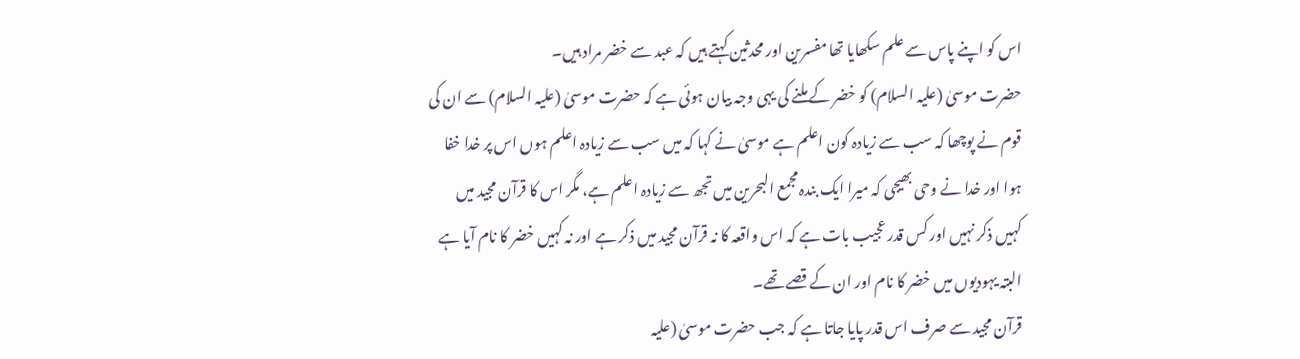اس کو اپنے پاس سے علم سکھایا تھا مفسرین اور محدثین کہتے ہیں کہ عبد سے خضر مراد ہیں۔
حضرت موسیٰ (علیہ السلام) کو خضر کے ملنے کی یہی وجہ بیان ہوئی ہے کہ حضرت موسیٰ (علیہ السلام) سے ان کی قوم نے پوچھا کہ سب سے زیادہ کون اعلم ہے موسیٰ نے کہا کہ میں سب سے زیادہ اعلم ہوں اس پر خدا خفا ہوا اور خدا نے وحی بھیجی کہ میرا ایک بندہ مجمع البحرین میں تجھ سے زیادہ اعلم ہے، مگر اس کا قرآن مجید میں کہیں ذکر نہیں اور کس قدر عجیب بات ہے کہ اس واقعہ کا نہ قرآن مجید میں ذکر ہے اور نہ کہیں خضر کا نام آیا ہے البتہ یہودیوں میں خضر کا نام اور ان کے قصے تھے۔
قرآن مجید سے صرف اس قدر پایا جاتا ہے کہ جب حضرت موسیٰ (علیہ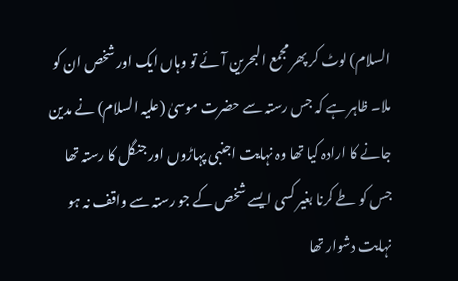السلام) لوٹ کر پھر مجمع البحرین آئے تو وہاں ایک اور شخص ان کو ملا۔ ظاہر ہے کہ جس رستہ سے حضرت موسیٰ (علیہ السلام) نے مدین جانے کا ارادہ کیا تھا وہ نہایت اجنبی پہاڑوں اور جنگل کا رستہ تھا جس کو طے کرنا بغیر کسی ایسے شخص کے جو رستہ سے واقف نہ ہو نہایت دشوار تھا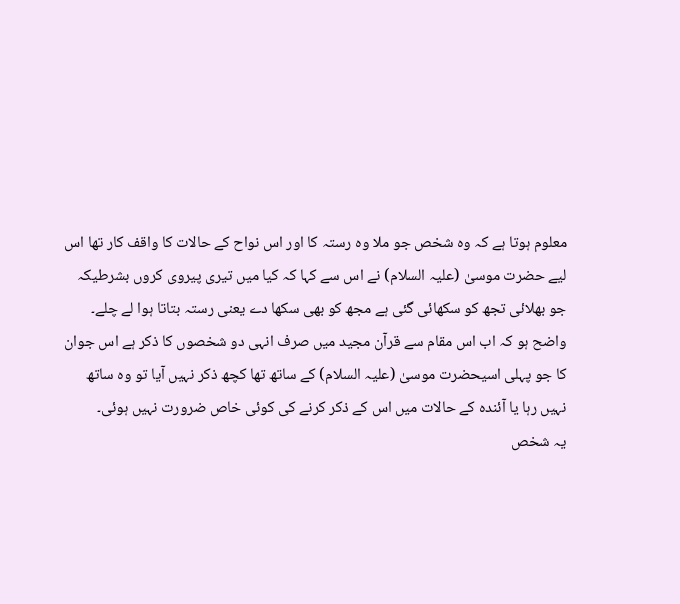معلوم ہوتا ہے کہ وہ شخص جو ملا وہ رستہ کا اور اس نواح کے حالات کا واقف کار تھا اس لیے حضرت موسیٰ (علیہ السلام) نے اس سے کہا کہ کیا میں تیری پیروی کروں بشرطیکہ جو بھلائی تجھ کو سکھائی گئی ہے مجھ کو بھی سکھا دے یعنی رستہ بتاتا ہوا لے چلے۔
واضح ہو کہ اب اس مقام سے قرآن مجید میں صرف انہی دو شخصوں کا ذکر ہے اس جوان کا جو پہلی اسیحضرت موسیٰ (علیہ السلام) کے ساتھ تھا کچھ ذکر نہیں آیا تو وہ ساتھ نہیں رہا یا آئندہ کے حالات میں اس کے ذکر کرنے کی کوئی خاص ضرورت نہیں ہوئی۔
یہ شخص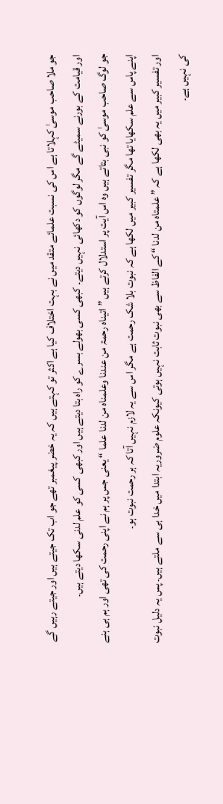جو ملا صاحب موسیٰ کہلاتا ہے اس کی نسبت علمائے متقد میں نے بہت اختلاف کیا ہے اکثر تو کہتے ہیں کہ یہ خضر پیغمبر تھے جو اب تک جیتے ہیں اور جیتے رہیں گے اور قیامت کے بورنے سمیٹے گے مگر لوگوں کو دکھائی نہیں دیتے۔ کبھی کسی بھولے بسرے کو راہ بتا دیتے ہیں اور کبھی کسی کو علم لدنی سکھا دیتے ہیں۔
جو لوگ صاحب موسیٰ کو نبی بتاتے ہیں وہ اس آیت پر استدلال کرتے ہیں ” اتیناہ رحمۃ من عندنا وعلمناہ من لدنا علما “ یعنی جس پر ہم نے اپنی رحمت کی تھی اور ہم ہی ہنے اپنے پاس سے علم سکھایا تھا مگر تفسیر کبیر میں لکھا ہے کہ نبوت بلا شک رحمت ہے مگر اس سے یہ لازم نہیں آتا کہ ہر رحمت نبوت ہو۔
اور تفسیر کبیر میں یہ بھی لکھا ہے کہ ” علمتاہ من لدنا “ کے الفاظ سے بھی نبوت ثابت نہیں ہوتی کیونکہ علوم ضروریہ ابتدا میں خدا ہی سے ملتے ہیں۔ پس یہ دلیل نبوت کی نہیں ہے۔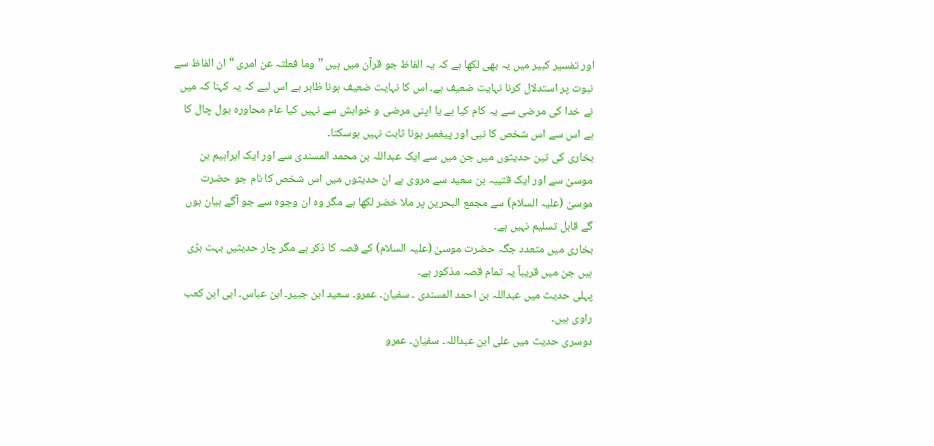اور تفسیر کبیر میں یہ بھی لکھا ہے کہ یہ الفاظ جو قرآن میں ہیں ” وما فعلتہ عن امری “ ان الفاظ سے نبوت پر استدلال کرنا نہایت ضعیف ہے۔ اس کا نہایت ضعیف ہونا ظاہر ہے اس لیے کہ یہ کہنا کہ میں نے خدا کی مرضی سے یہ کام کیا ہے یا اپنی مرضی و خواہش سے نہیں کیا عام محاورہ بول چال کا ہے اس سے اس شخص کا نبی اور پیغمبر ہونا ثابت نہیں ہوسکتا۔
بخاری کی تین حدیثوں میں جن میں سے ایک عبداللہ بن محمد المسندی سے اور ایک ابراہیم بن موسیٰ سے اور ایک قتیبہ بن سعید سے مروی ہے ان حدیثوں میں اس شخص کا نام جو حضرت موسیٰ (علیہ السلام) سے مجمع البحرین پر ملا خضر لکھا ہے مگر وہ ان وجوہ سے جو آگے بیان ہوں گے قابل تسلیم نہیں ہے۔
بخاری میں متعدد جگہ حضرت موسیٰ (علیہ السلام) کے قصہ کا ذکر ہے مگر چار حدیثیں بہت بڑی ہیں جن میں قریباً یہ تمام قصہ مذکور ہے۔
پہلی حدیث میں عبداللہ بن احمد المسندی ۔ سفیان۔ عمرو۔ سعید ابن جبیر۔ ابن عباس۔ ابی ابن کعب راوی ہیں۔
دوسری حدیث میں علی ابن عبداللہ۔ سفیان۔ عمرو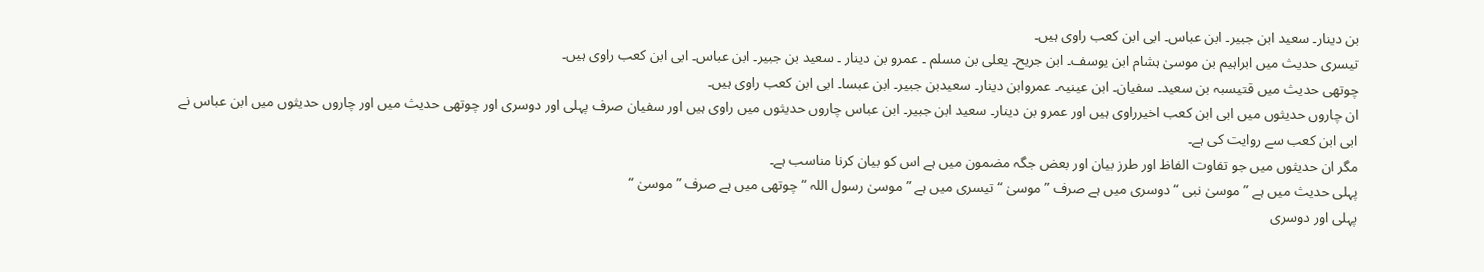بن دینار۔ سعید ابن جبیر۔ ابن عباس۔ ابی ابن کعب راوی ہیں۔
تیسری حدیث میں ابراہیم بن موسیٰ ہشام ابن یوسف۔ ابن جریح۔ یعلی بن مسلم ۔ عمرو بن دینار ۔ سعید بن جبیر۔ ابن عباس۔ ابی ابن کعب راوی ہیں۔
چوتھی حدیث میں قتیسبہ بن سعید۔ سفیان۔ ابن عینیہ۔ عمروابن دینار۔ سعیدبن جبیر۔ ابن عبسا۔ ابی ابن کعب راوی ہیں۔
ان چاروں حدیثوں میں ابی ابن کعب اخیرراوی ہیں اور عمرو بن دینار۔ سعید ابن جبیر۔ ابن عباس چاروں حدیثوں میں راوی ہیں اور سفیان صرف پہلی اور دوسری اور چوتھی حدیث میں اور چاروں حدیثوں میں ابن عباس نے ابی ابن کعب سے روایت کی ہے۔
مگر ان حدیثوں میں جو تفاوت الفاظ اور طرز بیان اور بعض جگہ مضمون میں ہے اس کو بیان کرنا مناسب ہے۔
پہلی حدیث میں ہے ” موسیٰ نبی “ دوسری میں ہے صرف ” موسیٰ “ تیسری میں ہے ” موسیٰ رسول اللہ “ چوتھی میں ہے صرف ” موسیٰ “
پہلی اور دوسری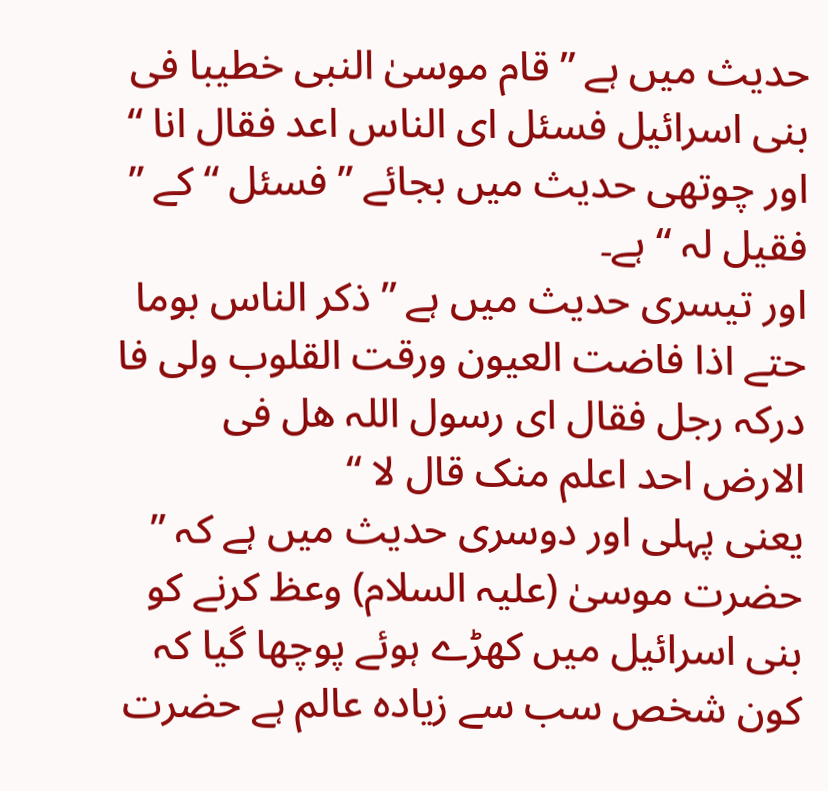حدیث میں ہے ” قام موسیٰ النبی خطیبا فی بنی اسرائیل فسئل ای الناس اعد فقال انا “
اور چوتھی حدیث میں بجائے ” فسئل “ کے ” فقیل لہ “ ہے۔
اور تیسری حدیث میں ہے ” ذکر الناس بوما حتے اذا فاضت العیون ورقت القلوب ولی فا درکہ رجل فقال ای رسول اللہ ھل فی الارض احد اعلم منک قال لا “
یعنی پہلی اور دوسری حدیث میں ہے کہ ” حضرت موسیٰ (علیہ السلام) وعظ کرنے کو بنی اسرائیل میں کھڑے ہوئے پوچھا گیا کہ کون شخص سب سے زیادہ عالم ہے حضرت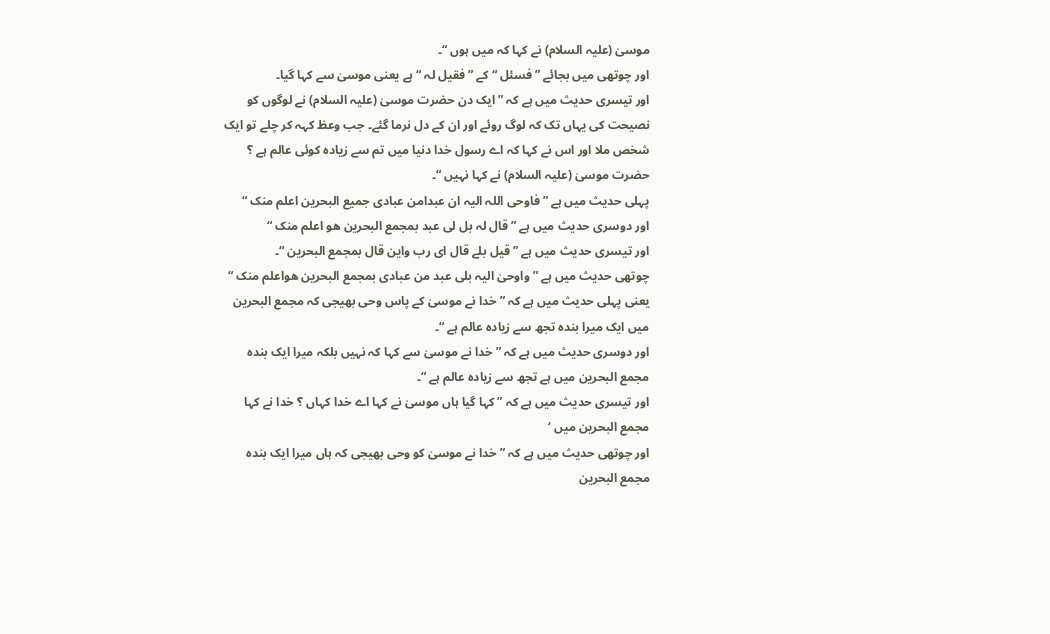موسیٰ (علیہ السلام) نے کہا کہ میں ہوں “۔
اور چوتھی میں بجائے ” فسئل “ کے ” فقیل لہ “ ہے یعنی موسیٰ سے کہا گیا۔
اور تیسری حدیث میں ہے کہ ” ایک دن حضرت موسیٰ (علیہ السلام) نے لوگوں کو نصیحت کی یہاں تک کہ لوگ روئے اور ان کے دل نرما گئے۔ جب وعظ کہہ کر چلے تو ایک شخص ملا اور اس نے کہا کہ اے رسول خدا دنیا میں تم سے زیادہ کوئی عالم ہے ؟ حضرت موسیٰ (علیہ السلام) نے کہا نہیں “۔
پہلی حدیث میں ہے ” فاوحی اللہ الیہ ان عبدامن عبادی جمیع البحرین اعلم منک “
اور دوسری حدیث میں ہے ” قال لہ بل لی عبد بمجمع البحرین ھو اعلم منک “
اور تیسری حدیث میں ہے ” قیل بلے قال ای رب واین قال بمجمع البحرین “۔
چوتھی حدیث میں ہے ” واوحیٰ الیہ بلی عبد من عبادی بمجمع البحرین ھواعلم منک “
یعنی پہلی حدیث میں ہے کہ ” خدا نے موسیٰ کے پاس وحی بھیجی کہ مجمع البحرین میں ایک میرا بندہ تجھ سے زیادہ عالم ہے “۔
اور دوسری حدیث میں ہے کہ ” خدا نے موسیٰ سے کہا کہ نہیں بلکہ میرا ایک بندہ مجمع البحرین میں ہے تجھ سے زیادہ عالم ہے “۔
اور تیسری حدیث میں ہے کہ ” کہا گیا ہاں موسیٰ نے کہا اے خدا کہاں ؟ خدا نے کہا مجمع البحرین میں ‘
اور چوتھی حدیث میں ہے کہ ” خدا نے موسیٰ کو وحی بھیجی کہ ہاں میرا ایک بندہ مجمع البحرین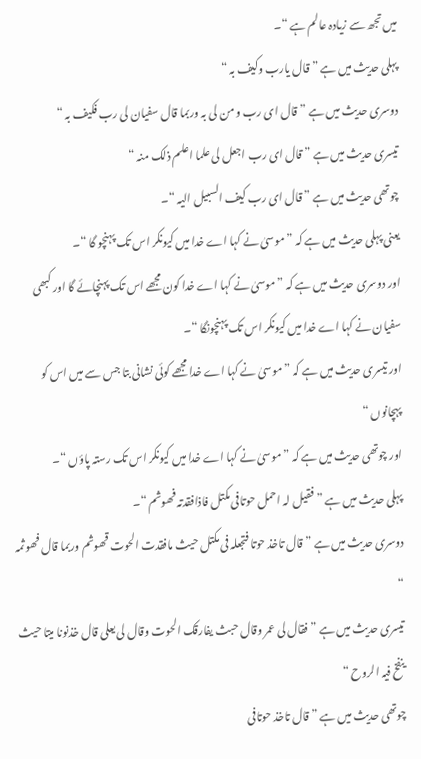میں تجھ سے زیادہ عالم ہے “۔
پہلی حدیث میں ہے ” قال یارب وکیف بہ “
دوسری حدیث میں ہے ” قال ای رب و من لی بہ وربما قال سفیان لی رب فکیف بہ “
تیسری حدیث میں ہے ” قال ای رب اجعل لی علما اعلم ذلک منہ “
چوتھی حدیث میں ہے ” قال ای رب کیف السبیل الیہ “۔
یعنی پہلی حدیث میں ہے کہ ” موسیٰ نے کہا اے خدا میں کیونکر اس تک پہنچو گا “۔
اور دوسری حدیث میں ہے کہ ” موسیٰ نے کہا اے خدا کون مجھے اس تک پہنچائے گا اور کبھی سفیان نے کہا اے خدا میں کیونکر اس تک پہنچونگا “۔
اور تیسری حدیث میں ہے کہ ” موسیٰ نے کہا اے خدا مجھے کوئی نشانی بتا جس سے میں اس کو پہچانوں “
اور چوتھی حدیث میں ہے کہ ” موسیٰ نے کہا اے خدا میں کیونکر اس تک رستہ پاؤں “۔
پہلی حدیث میں ہے ” فقیل لہ احمل حوتافی مکتل فاذافقدتہ فھوثم “۔
دوسری حدیث میں ہے ” قال تاخذ حوتا فتجعلہ فی مکتل حیث مافقدت الحوت قھوثم وربما قال فھوثمہ “
تیسری حدیث میں ہے ” فقال لی عمر وقال حبث یفارقک الحوت وقال لی یعلی قال خذنونا میتا حیث ینفخ فیہ الروح “
چوتھی حدیث میں ہے ” قال تاخذ حوتافی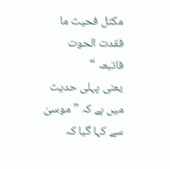مکتل فحیث ما فقدت الحوت فاتبعہ “
یعنی پہلی حدیث میں ہے کہ ” موسیٰ سے کہا گیا کہ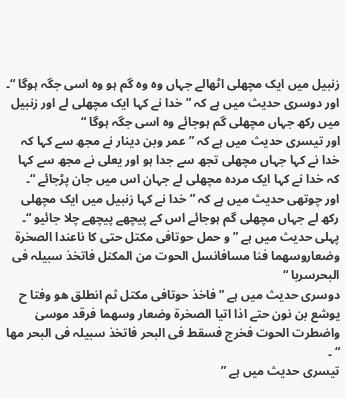زنبیل میں ایک مچھلی اٹھالے جہاں وہ وہ گم ہو وہ اسی جگہ ہوگا “۔
اور دوسری حدیث میں ہے کہ ” خدا نے کہا ایک مچھلی لے اور زنبیل میں رکھ جہاں مچھلی گم ہوجائے وہ اسی جگہ ہوگا “
اور تیسری حدیث میں ہے کہ ” عمر وبن دینار نے مجھ سے کہا کہ خدا نے کہا جہاں مچھلی تجھ سے جدا ہو اور یعلی نے مجھ سے کہا کہ خدا نے کہا ایک مردہ مچھلی لے جہان اس میں جان پڑجائے “۔
اور چوتھی حدیث میں ہے کہ ” خدا نے کہا زنبیل میں ایک مچھلی رکھ لے جہاں مچھلی گم ہوجائے اس کے پیچھے پیچھے چلا جائیو “۔
پہلی حدیث میں ہے ” و حمل حوتافی مکتل حتی کا ناعندا الصخرۃ وضعاروسھما فنا مسافانسل الحوت من المکنل فاتخذ سبیلہ فی البحرسربا “
دوسری حدیث میں ہے ” فاخذ حوتافی مکتل ثم انطلق ھو وفتا ح یوشع بن نون حتے اذا اتیا الصخرۃ وضعار وسھما فرقد موسیٰ واضطرت الحوت فخرج فسقط فی البحر فاتخذ سبیلہ فی البحر مھا “ ۔
تیسری حدیث میں ہے ”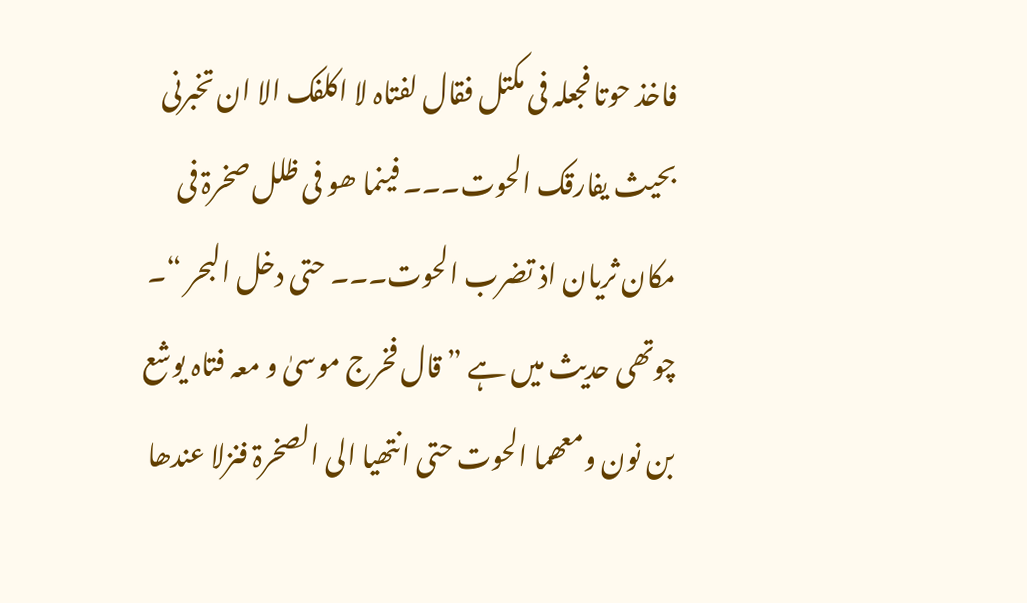فاخذ حوتا فجعلہ فی مکتل فقال لفتاہ لا اکلفک الا ان تخبرنی بحیث یفارقک الحوت۔۔۔ فینما ھو فی ظلل صخرۃ فی مکان ثریان اذ تضرب الحوت۔۔۔ حتی دخل البحر “۔
چوتھی حدیث میں ہے ” قال فخرج موسیٰ و معہ فتاہ یوشع بن نون ومعھما الحوت حتی انتھیا الی الصخرۃ فنزلا عندھا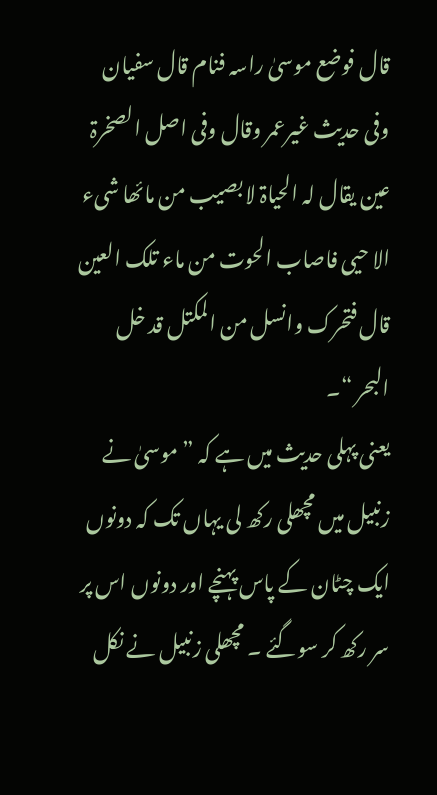قال فوضع موسیٰ راسہ فنام قال سفیان وفی حدیث غیرعمر وقال وفی اصل الصخرۃ عین یقال لہ الحیاۃ لا بصیب من مائھا شیء الا حیی فاصاب الحوت من ماء تلک العین قال فتحرک وانسل من المکتل قد خل البحر “۔
یعنی پہلی حدیث میں ہے کہ ” موسیٰ نے زنبیل میں مچھلی رکھ لی یہاں تک کہ دونوں ایک چٹان کے پاس پہنچے اور دونوں اس پر سر رکھ کر سوگئے ۔ مچھلی زنبیل نے نکل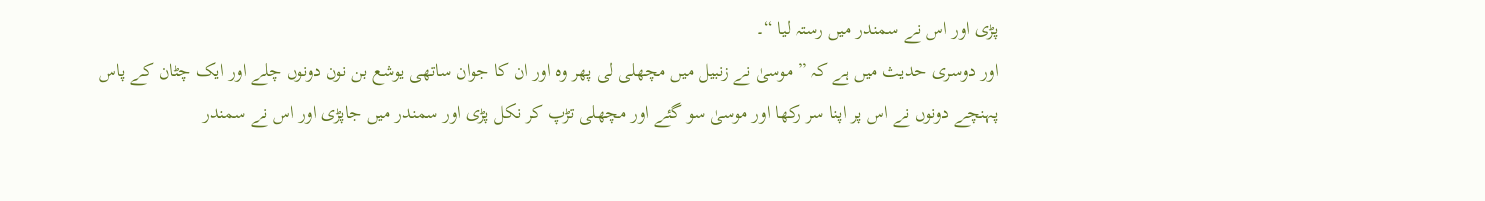پڑی اور اس نے سمندر میں رستہ لیا “۔
اور دوسری حدیث میں ہے کہ ” موسیٰ نے زنبیل میں مچھلی لی پھر وہ اور ان کا جوان ساتھی یوشع بن نون دونوں چلے اور ایک چٹان کے پاس پہنچے دونوں نے اس پر اپنا سر رکھا اور موسیٰ سو گئے اور مچھلی تڑپ کر نکل پڑی اور سمندر میں جاپڑی اور اس نے سمندر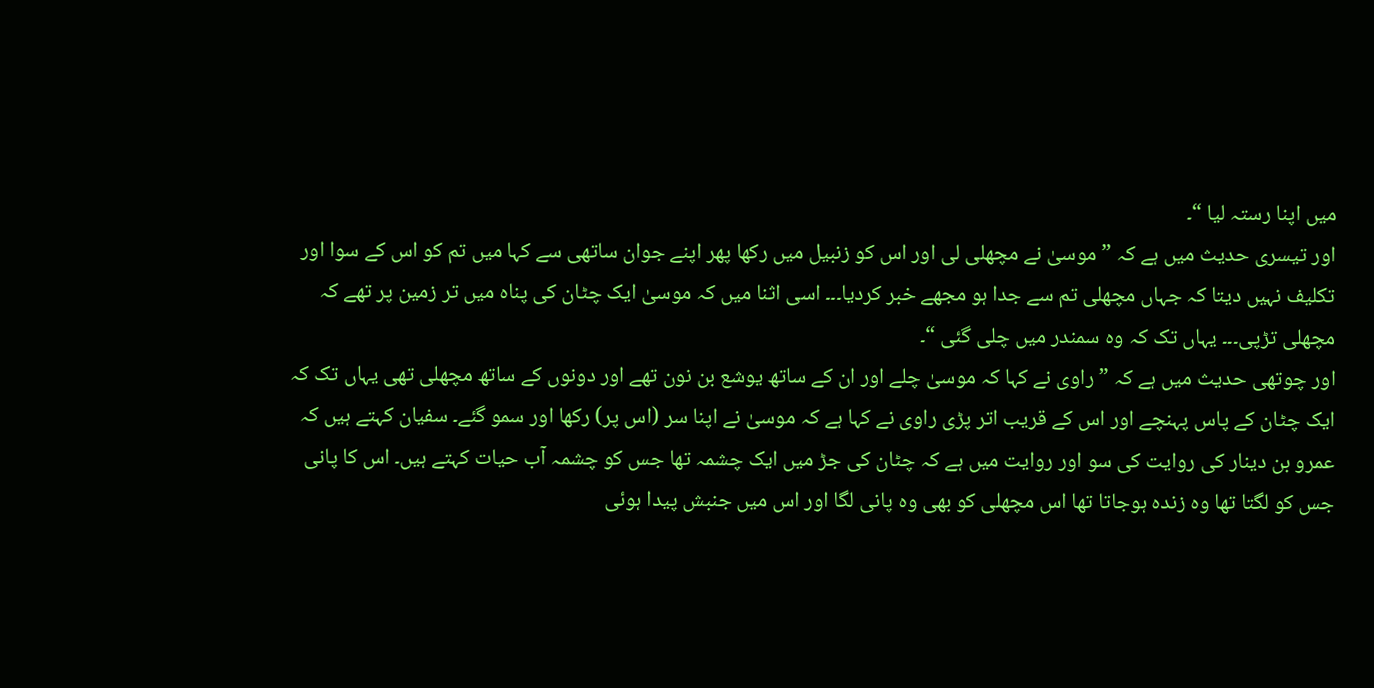میں اپنا رستہ لیا “۔
اور تیسری حدیث میں ہے کہ ” موسیٰ نے مچھلی لی اور اس کو زنبیل میں رکھا پھر اپنے جوان ساتھی سے کہا میں تم کو اس کے سوا اور تکلیف نہیں دیتا کہ جہاں مچھلی تم سے جدا ہو مجھے خبر کردیا۔۔۔ اسی اثنا میں کہ موسیٰ ایک چٹان کی پناہ میں تر زمین پر تھے کہ مچھلی تڑپی۔۔۔ یہاں تک کہ وہ سمندر میں چلی گئی “۔
اور چوتھی حدیث میں ہے کہ ” راوی نے کہا کہ موسیٰ چلے اور ان کے ساتھ یوشع بن نون تھے اور دونوں کے ساتھ مچھلی تھی یہاں تک کہ ایک چٹان کے پاس پہنچے اور اس کے قریب اتر پڑی راوی نے کہا ہے کہ موسیٰ نے اپنا سر (اس پر) رکھا اور سمو گئے۔ سفیان کہتے ہیں کہ عمرو بن دینار کی روایت کی سو اور روایت میں ہے کہ چٹان کی جڑ میں ایک چشمہ تھا جس کو چشمہ آب حیات کہتے ہیں۔ اس کا پانی جس کو لگتا تھا وہ زندہ ہوجاتا تھا اس مچھلی کو بھی وہ پانی لگا اور اس میں جنبش پیدا ہوئی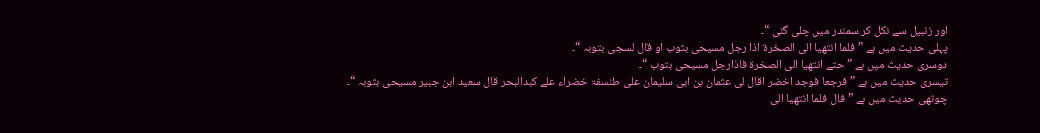اور زنبیل سے نکل کر سمندر میں چلی گئی “۔
پہلی حدیث میں ہے ” فلما انتھیا الی الصخرۃ اذا رجل مسیحی بثوب او قال لسجی بتوبہ “۔
دوسری حدیث میں ہے ” حتے انتھیا الی الصخرۃ فاذارجل مسیحی بتوب “۔
تیسری حدیث میں ہے ” فرجعا فوجد اخضر اقال لی عثمان بن ابی سلیمان علی طنسفۃ خضراء علے کبدالبحر قال سعید ابن جبیر مسیحی بثوبہ “۔
چوتھی حدیث میں ہے ” فال فلما انتھیا الی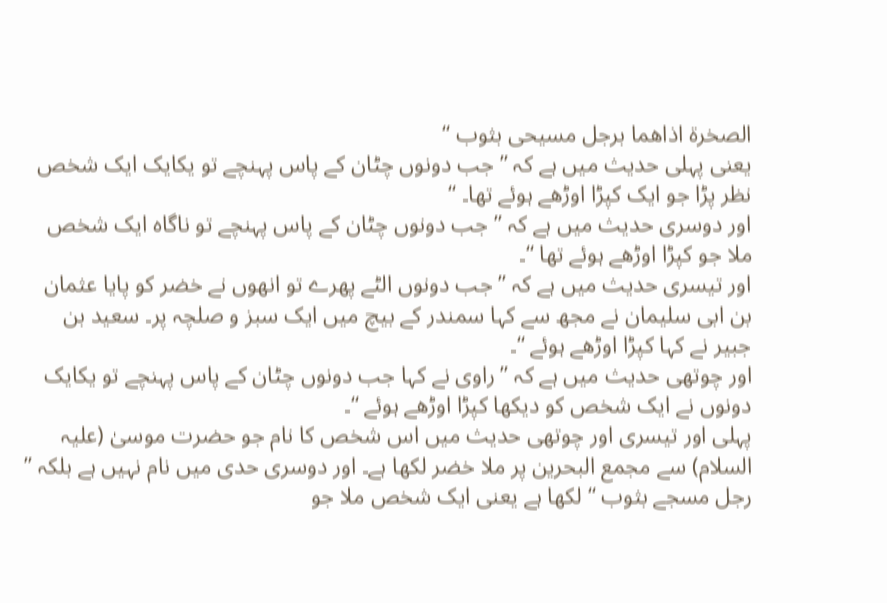الصخرۃ اذاھما برجل مسیحی بثوب “
یعنی پہلی حدیث میں ہے کہ ” جب دونوں چٹان کے پاس پہنچے تو یکایک ایک شخص نظر پڑا جو ایک کپڑا اوڑھے ہوئے تھا۔ “
اور دوسری حدیث میں ہے کہ ” جب دونوں چٹان کے پاس پہنچے تو ناگاہ ایک شخص ملا جو کپڑا اوڑھے ہوئے تھا “۔
اور تیسری حدیث میں ہے کہ ” جب دونوں الٹے پھرے تو انھوں نے خضر کو پایا عثمان بن ابی سلیمان نے مجھ سے کہا سمندر کے بیچ میں ایک سبز و صلچہ پر۔ سعید بن جبیر نے کہا کپڑا اوڑھے ہوئے “۔
اور چوتھی حدیث میں ہے کہ ” راوی نے کہا جب دونوں چٹان کے پاس پہنچے تو یکایک دونوں نے ایک شخص کو دیکھا کپڑا اوڑھے ہوئے “۔
پہلی اور تیسری اور چوتھی حدیث میں اس شخص کا نام جو حضرت موسیٰ (علیہ السلام) سے مجمع البحرین پر ملا خضر لکھا ہے۔ اور دوسری حدی میں نام نہیں ہے بلکہ ” رجل مسجے بثوب “ لکھا ہے یعنی ایک شخص ملا جو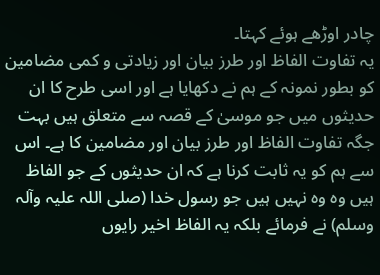چادر اوڑھے ہوئے کہتا۔
یہ تفاوت الفاظ اور طرز بیان اور زیادتی و کمی مضامین کو بطور نمونہ کے ہم نے دکھایا ہے اور اسی طرح کا ان حدیثوں میں جو موسیٰ کے قصہ سے متعلق ہیں بہت جگہ تفاوت الفاظ اور طرز بیان اور مضامین کا ہے۔ اس سے ہم کو یہ ثابت کرنا ہے کہ ان حدیثوں کے جو الفاظ ہیں وہ وہ نہیں ہیں جو رسول خدا (صلی اللہ علیہ وآلہ وسلم) نے فرمائے بلکہ یہ الفاظ اخیر رایوں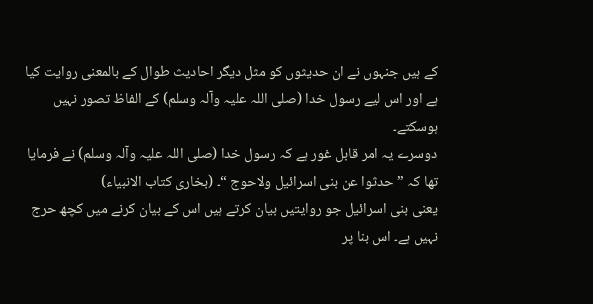کے ہیں جنہوں نے ان حدیثوں کو مثل دیگر احادیث طوال کے بالمعنی روایت کیا ہے اور اس لیے رسول خدا (صلی اللہ علیہ وآلہ وسلم) کے الفاظ تصور نہیں ہوسکتے۔
دوسرے یہ امر قابل غور ہے کہ رسول خدا (صلی اللہ علیہ وآلہ وسلم) نے فرمایا تھا کہ ” حدثوا عن بنی اسرائیل ولاحوج “۔ (بخاری کتاب الانبیاء)
یعنی بنی اسرائیل جو روایتیں بیان کرتے ہیں اس کے بیان کرنے میں کچھ حرج نہیں ہے۔ اس بنا پر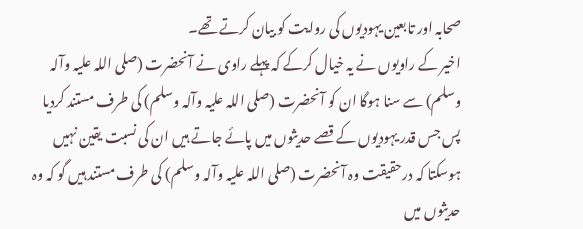صحابہ اور تابعین یہودیوں کی روایت کو بیان کرتے تھے۔
اخیر کے راویوں نے یہ خیال کرکے کہ پہلے راوی نے آنحضرت (صلی اللہ علیہ وآلہ وسلم) سے سنا ہوگا ان کو آنحضرت (صلی اللہ علیہ وآلہ وسلم) کی طرف مستند کردیا پس جس قدر یہودیوں کے قصے حدیثوں میں پائے جاتے ہیں ان کی نسبت یقین نہیں ہوسکتا کہ درحقیقت وہ آنحضرت (صلی اللہ علیہ وآلہ وسلم) کی طرف مستند ہیں گو کہ وہ حدیثوں میں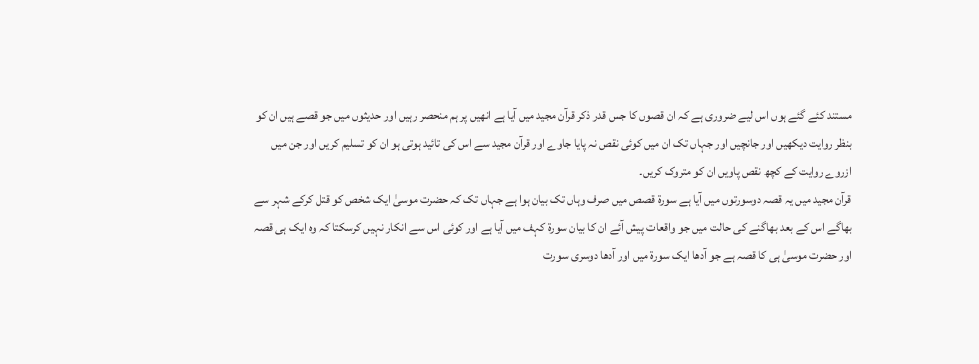مستند کئے گئے ہوں اس لیے ضروری ہے کہ ان قصوں کا جس قدر ذکر قرآن مجید میں آیا ہے انھیں پر ہم منحصر رہیں اور حدیثوں میں جو قصے ہیں ان کو بنظر روایت دیکھیں اور جانچیں اور جہاں تک ان میں کوئی نقص نہ پایا جاوے اور قرآن مجید سے اس کی تائید ہوتی ہو ان کو تسلیم کریں اور جن میں ازروے روایت کے کچھ نقص پاویں ان کو متروک کریں۔
قرآن مجید میں یہ قصہ دوسورتوں میں آیا ہے سورة قصص میں صرف وہاں تک بیان ہوا ہے جہاں تک کہ حضرت موسیٰ ایک شخص کو قتل کرکے شہر سے بھاگے اس کے بعد بھاگنے کی حالت میں جو واقعات پیش آئے ان کا بیان سورة کہف میں آیا ہے اور کوئی اس سے انکار نہیں کرسکتا کہ وہ ایک ہی قصہ اور حضرت موسیٰ ہی کا قصہ ہے جو آدھا ایک سورة میں اور آدھا دوسری سورت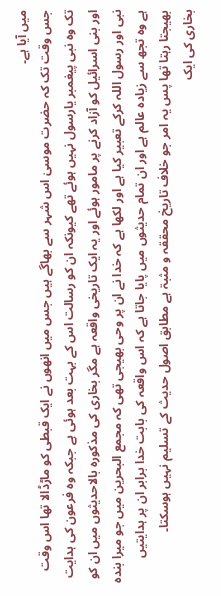میں آیا ہے۔
جس وقت تک کہ حضرت موسیٰ اس شہر سے بھاگے ہیں جس میں انھوں نے ایک قبطی کو ماڑڈالا تھا اس وقت تک وہ نبی پیغمبر یارسول نہیں ہوئے تھے کیونکہ ان کو رسالت اس کے بہت بعد ہوئی ہے جبکہ وہ فرعون کی ہدایت اور بنی اسرائیل کو آزاد کرنے پر مامور ہوئے اور یہ ایک تاریخی واقعہ ہے مگر بخاری کی مذکورہ بالاحدیثوں میں ان کو نبی اور رسول اللہ کرکے تعبیر کیا ہے اور لکھا ہے کہ خدا نے ان پر وحی بھیجی تھی کہ مجمع البحرین میں جو میرا بندہ ہے وہ تجھ سے زیادہ عالم ہے اور ان تمام حدیثوں میں پایا جاتا ہے کہ اس واقعہ کی بابت خدا برابر ان پر ہدایتیں بھیجتا رہتا تھا پس یہ امر جو خلاف تاریخ محققہ و مثبۃ ہے مطابق اصول حدیث کے تسلیم نہیں ہوسکتا۔
بخاری کی ایک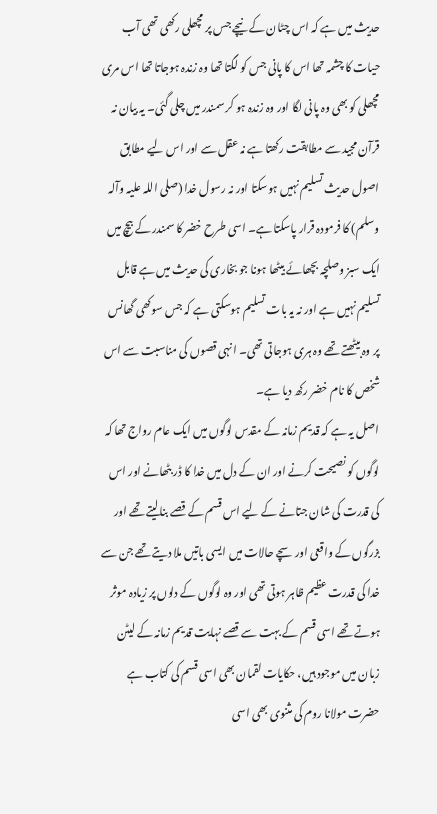حدیث میں ہے کہ اس چٹان کے نیچے جس پر مچھلی رکھی تھی آب حیات کا چشمہ تھا اس کا پانی جس کو لگتا تھا وہ زندہ ہوجاتا تھا اس مری مچھلی کو بھی وہ پانی لگا اور وہ زندہ ہو کر سمندر میں چلی گئی۔ یہ بیان نہ قرآن مجید سے مطابقت رکھتا ہے نہ عقل سے اور اس لیے مطابق اصول حدیث تسلیم نہیں ہوسکتا اور نہ رسول خدا (صلی اللہ علیہ وآلہ وسلم) کا فرمودہ قرار پاسکتا ہے۔ اسی طرح خضر کا سمندر کے بیچ میں ایک سبز وصلچہ بچھائے بیٹھا ہونا جو بخاری کی حدیث میں ہے قابل تسلیم نہیں ہے اور نہ یہ بات تسلیم ہوسکتی ہے کہ جس سوکھی گھانس پر وہ بیٹھتے تھے وہ ہری ہوجاتی تھی۔ انہی قصوں کی مناسبت سے اس شخص کا نام خضر رکھ دیا ہے۔
اصل یہ ہے کہ قدیم زمانہ کے مقدس لوگوں میں ایک عام رواج تھا کہ لوگوں کو نصیحت کرنے اور ان کے دل میں خدا کا ڈر بٹھانے اور اس کی قدرت کی شان جتانے کے لیے اس قسم کے قصے بنالیتے تھے اور بزرگوں کے واقعی اور سچے حالات میں ایسی باتیں ملا دیتے تھے جن سے خدا کی قدرت عظیم ظاہر ہوتی تھی اور وہ لوگوں کے دلوں پر زیادہ موثر ہوتے تھے اسی قسم کے بہت سے قصے نہایت قدیم زمانہ کے لیٹن زبان میں موجود ہیں، حکایات لقمان بھی اسی قسم کی کتاب ہے حضرت مولانا روم کی مثنوی بھی اسی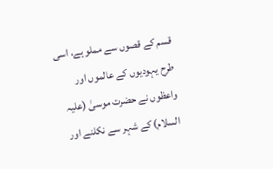قسم کے قصوں سے مملو ہے، اسی طرح یہودیوں کے عالموں اور واعظوں نے حضرت موسیٰ (علیہ السلام) کے شہر سے نکلنے اور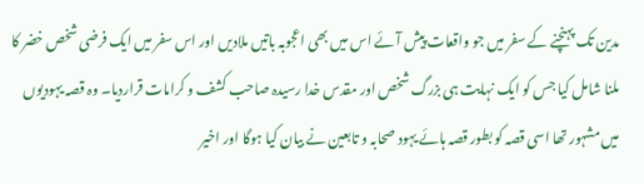مدین تک پہنچنے کے سفر میں جو واقعات پیش آئے اس میں بھی اعجوبہ باتیں ملادیں اور اس سفر میں ایک فرضی شخص خضر کا ملنا شامل کیا جس کو ایک نہایت ہی بزرگ شخص اور مقدس خدا رسیدہ صاحب کشف و کرامات قراردیا۔ وہ قصہ یہودیوں میں مشہور تھا اسی قصہ کو بطور قصہ ہائے یہود صحابہ و تابعین نے بیان کیا ہوگا اور اخیر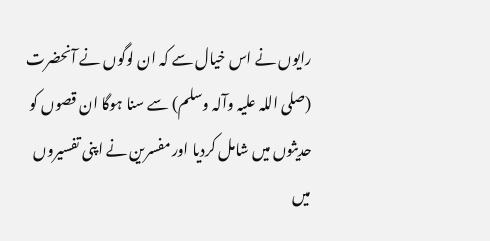رایوں نے اس خیال سے کہ ان لوگوں نے آنحضرت (صلی اللہ علیہ وآلہ وسلم) سے سنا ہوگا ان قصوں کو حدیثوں میں شامل کردیا اور مفسرین نے اپنی تفسیروں میں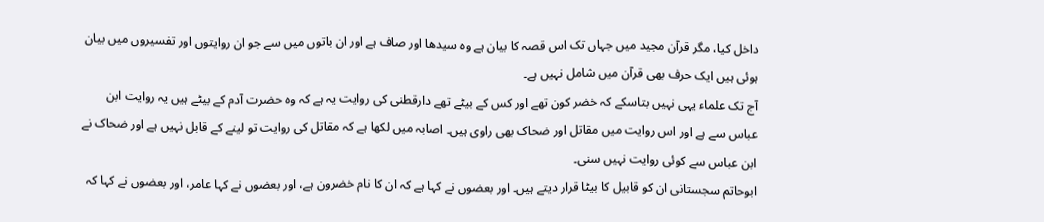داخل کیا، مگر قرآن مجید میں جہاں تک اس قصہ کا بیان ہے وہ سیدھا اور صاف ہے اور ان باتوں میں سے جو ان روایتوں اور تفسیروں میں بیان ہوئی ہیں ایک حرف بھی قرآن میں شامل نہیں ہے۔
آج تک علماء یہی نہیں بتاسکے کہ خضر کون تھے اور کس کے بیٹے تھے دارقطنی کی روایت یہ ہے کہ وہ حضرت آدم کے بیٹے ہیں یہ روایت ابن عباس سے ہے اور اس روایت میں مقاتل اور ضحاک بھی راوی ہیں۔ اصابہ میں لکھا ہے کہ مقاتل کی روایت تو لینے کے قابل نہیں ہے اور ضحاک نے ابن عباس سے کوئی روایت نہیں سنی۔
ابوحاتم سجستانی ان کو قابیل کا بیٹا قرار دیتے ہیں۔ اور بعضوں نے کہا ہے کہ ان کا نام خضرون ہے، اور بعضوں نے کہا عامر، اور بعضوں نے کہا کہ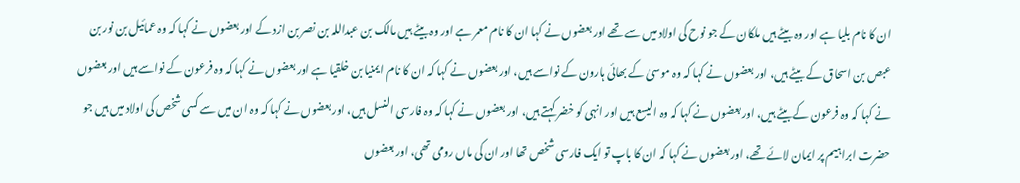ان کا نام بلیا ہے اور وہ بیٹے ہیں ملکان کے جو نوح کی اولاد میں سے تھے اور بعضوں نے کہا ان کا نام معمر ہے اور وہ بیٹے ہیں مالک بن عبداللہ بن نصر بن ازد کے اور بعضوں نے کہا کہ وہ عمائیل بن نور بن عبص بن اسحاق کے بیٹے ہیں، اور بعضوں نے کہا کہ وہ موسیٰ کے بھائی ہارون کے نواسے ہیں، اور بعضوں نے کہا کہ ان کا نام ایمنیا بن خلقیا ہے اور بعضوں نے کہا کہ وہ فرعون کے نواسے ہیں اور بعضوں نے کہا کہ وہ فرعون کے بیٹے ہیں، اور بعضوں نے کہا کہ وہ الیسع ہیں اور انہی کو خضر کہتے ہیں، اور بعضوں نے کہا کہ وہ فارسی النسل ہیں، اور بعضوں نے کہا کہ وہ ان میں سے کسی شخص کی اولاد میں ہیں جو حضرت ابراہیم پر ایمان لائے تھے، اور بعضوں نے کہا کہ ان کا باپ تو ایک فارسی شخص تھا اور ان کی ماں رومی تھی، اور بعضوں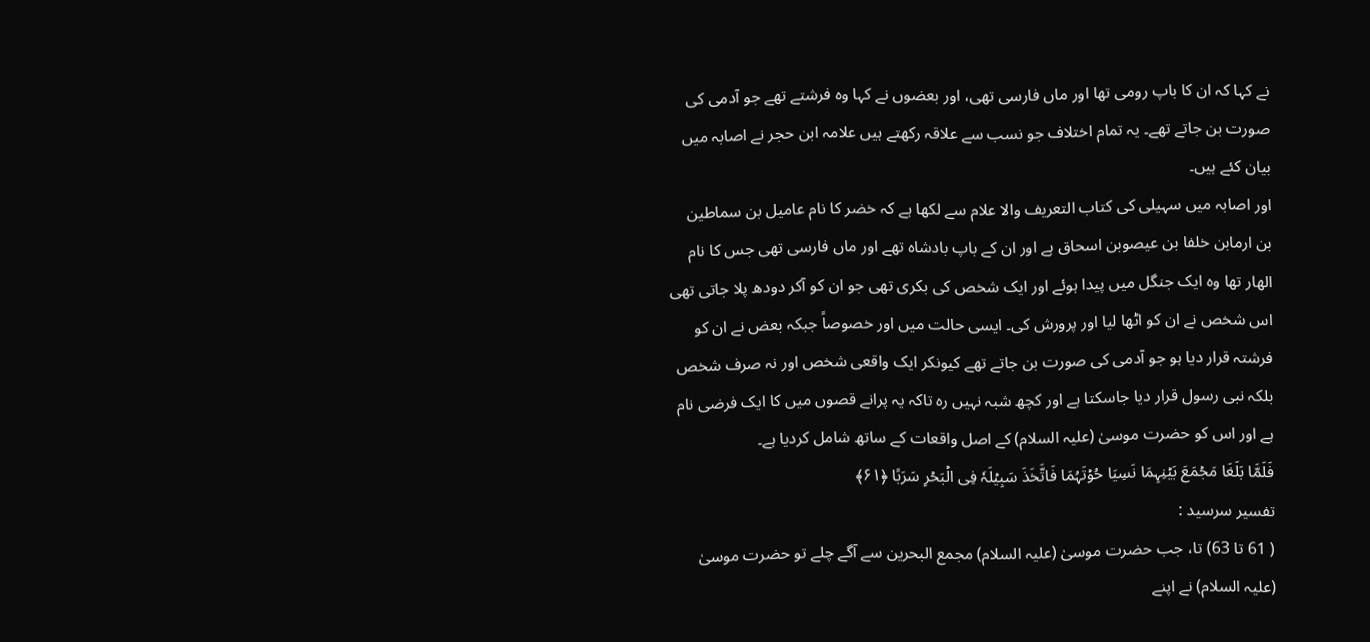نے کہا کہ ان کا باپ رومی تھا اور ماں فارسی تھی، اور بعضوں نے کہا وہ فرشتے تھے جو آدمی کی صورت بن جاتے تھے۔ یہ تمام اختلاف جو نسب سے علاقہ رکھتے ہیں علامہ ابن حجر نے اصابہ میں بیان کئے ہیں۔
اور اصابہ میں سہیلی کی کتاب التعریف والا علام سے لکھا ہے کہ خضر کا نام عامیل بن سماطین بن ارمابن خلفا بن عیصوبن اسحاق ہے اور ان کے باپ بادشاہ تھے اور ماں فارسی تھی جس کا نام الھار تھا وہ ایک جنگل میں پیدا ہوئے اور ایک شخص کی بکری تھی جو ان کو آکر دودھ پلا جاتی تھی اس شخص نے ان کو اٹھا لیا اور پرورش کی۔ ایسی حالت میں اور خصوصاً جبکہ بعض نے ان کو فرشتہ قرار دیا ہو جو آدمی کی صورت بن جاتے تھے کیونکر ایک واقعی شخص اور نہ صرف شخص بلکہ نبی رسول قرار دیا جاسکتا ہے اور کچھ شبہ نہیں رہ تاکہ یہ پرانے قصوں میں کا ایک فرضی نام ہے اور اس کو حضرت موسیٰ (علیہ السلام) کے اصل واقعات کے ساتھ شامل کردیا ہے۔
فَلَمَّا بَلَغَا مَجۡمَعَ بَیۡنِہِمَا نَسِیَا حُوۡتَہُمَا فَاتَّخَذَ سَبِیۡلَہٗ فِی الۡبَحۡرِ سَرَبًا ﴿۶۱﴾
تفسیر سرسید :
( 61 تا 63) تا، جب حضرت موسیٰ (علیہ السلام) مجمع البحرین سے آگے چلے تو حضرت موسیٰ (علیہ السلام) نے اپنے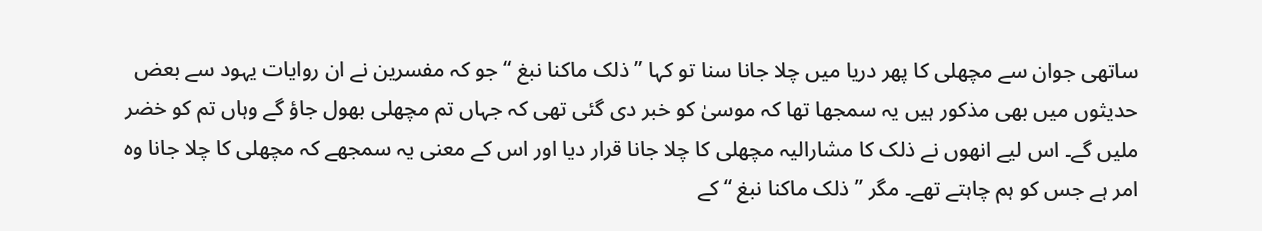ساتھی جوان سے مچھلی کا پھر دریا میں چلا جانا سنا تو کہا ” ذلک ماکنا نبغ “ جو کہ مفسرین نے ان روایات یہود سے بعض حدیثوں میں بھی مذکور ہیں یہ سمجھا تھا کہ موسیٰ کو خبر دی گئی تھی کہ جہاں تم مچھلی بھول جاؤ گے وہاں تم کو خضر ملیں گے۔ اس لیے انھوں نے ذلک کا مشارالیہ مچھلی کا چلا جانا قرار دیا اور اس کے معنی یہ سمجھے کہ مچھلی کا چلا جانا وہ امر ہے جس کو ہم چاہتے تھے۔ مگر ” ذلک ماکنا نبغ “ کے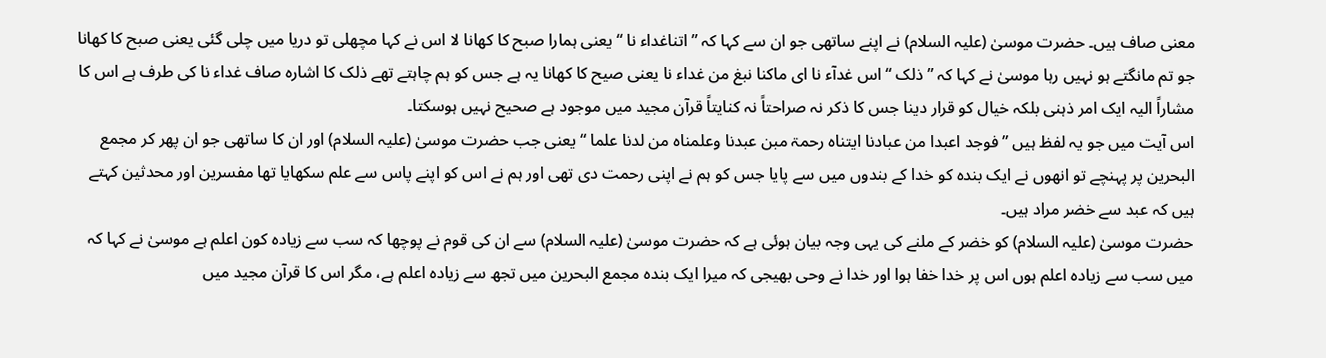معنی صاف ہیں۔ حضرت موسیٰ (علیہ السلام) نے اپنے ساتھی جو ان سے کہا کہ ” اتناغداء نا “ یعنی ہمارا صبح کا کھانا لا اس نے کہا مچھلی تو دریا میں چلی گئی یعنی صبح کا کھانا جو تم مانگتے ہو نہیں رہا موسیٰ نے کہا کہ ” ذلک “ اس غدآء نا ای ماکنا نبغ من غداء نا یعنی صیح کا کھانا یہ ہے جس کو ہم چاہتے تھے ذلک کا اشارہ صاف غداء نا کی طرف ہے اس کا مشاراً الیہ ایک امر ذہنی بلکہ خیال کو قرار دینا جس کا ذکر نہ صراحتاً نہ کنایتاً قرآن مجید میں موجود ہے صحیح نہیں ہوسکتا۔
اس آیت میں جو یہ لفظ ہیں ” فوجد اعبدا من عبادنا ایتناہ رحمۃ مبن عبدنا وعلمناہ من لدنا علما “ یعنی جب حضرت موسیٰ (علیہ السلام) اور ان کا ساتھی جو ان پھر کر مجمع البحرین پر پہنچے تو انھوں نے ایک بندہ کو خدا کے بندوں میں سے پایا جس کو ہم نے اپنی رحمت دی تھی اور ہم نے اس کو اپنے پاس سے علم سکھایا تھا مفسرین اور محدثین کہتے ہیں کہ عبد سے خضر مراد ہیں۔
حضرت موسیٰ (علیہ السلام) کو خضر کے ملنے کی یہی وجہ بیان ہوئی ہے کہ حضرت موسیٰ (علیہ السلام) سے ان کی قوم نے پوچھا کہ سب سے زیادہ کون اعلم ہے موسیٰ نے کہا کہ میں سب سے زیادہ اعلم ہوں اس پر خدا خفا ہوا اور خدا نے وحی بھیجی کہ میرا ایک بندہ مجمع البحرین میں تجھ سے زیادہ اعلم ہے، مگر اس کا قرآن مجید میں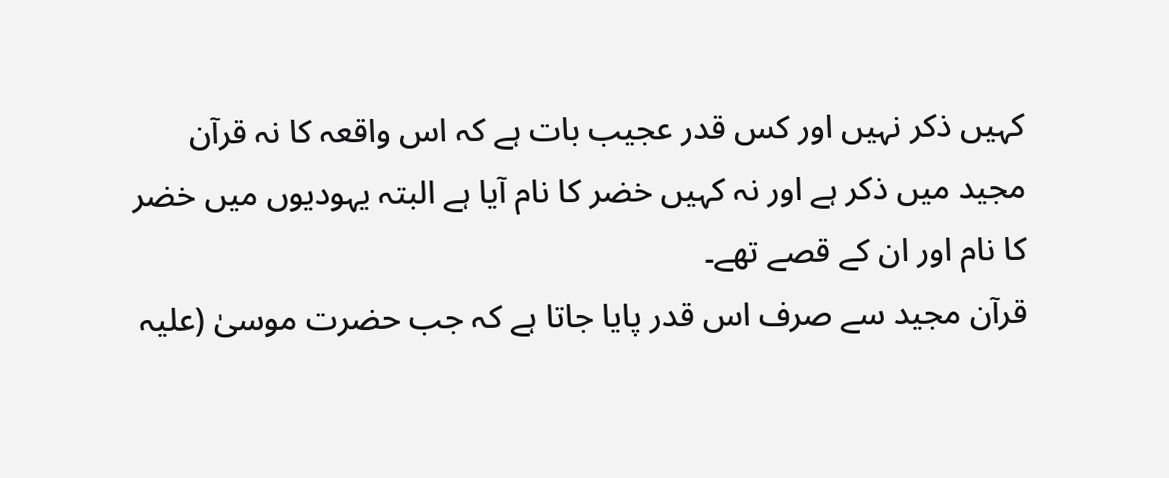کہیں ذکر نہیں اور کس قدر عجیب بات ہے کہ اس واقعہ کا نہ قرآن مجید میں ذکر ہے اور نہ کہیں خضر کا نام آیا ہے البتہ یہودیوں میں خضر کا نام اور ان کے قصے تھے۔
قرآن مجید سے صرف اس قدر پایا جاتا ہے کہ جب حضرت موسیٰ (علیہ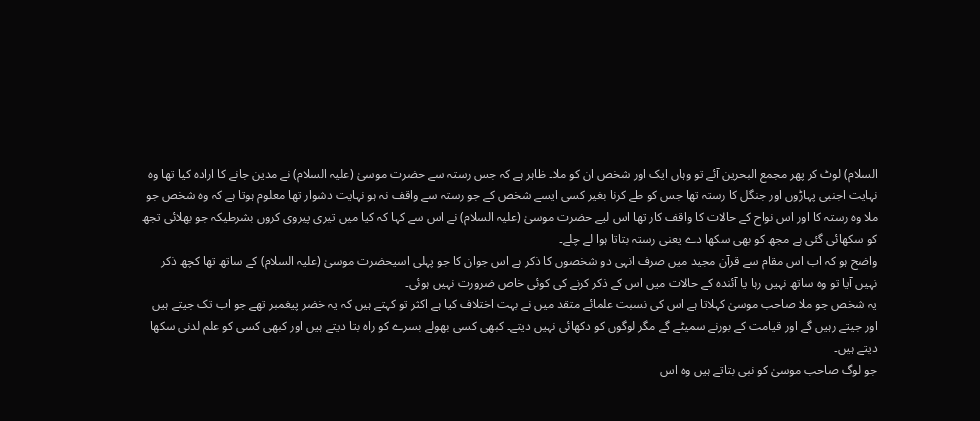السلام) لوٹ کر پھر مجمع البحرین آئے تو وہاں ایک اور شخص ان کو ملا۔ ظاہر ہے کہ جس رستہ سے حضرت موسیٰ (علیہ السلام) نے مدین جانے کا ارادہ کیا تھا وہ نہایت اجنبی پہاڑوں اور جنگل کا رستہ تھا جس کو طے کرنا بغیر کسی ایسے شخص کے جو رستہ سے واقف نہ ہو نہایت دشوار تھا معلوم ہوتا ہے کہ وہ شخص جو ملا وہ رستہ کا اور اس نواح کے حالات کا واقف کار تھا اس لیے حضرت موسیٰ (علیہ السلام) نے اس سے کہا کہ کیا میں تیری پیروی کروں بشرطیکہ جو بھلائی تجھ کو سکھائی گئی ہے مجھ کو بھی سکھا دے یعنی رستہ بتاتا ہوا لے چلے۔
واضح ہو کہ اب اس مقام سے قرآن مجید میں صرف انہی دو شخصوں کا ذکر ہے اس جوان کا جو پہلی اسیحضرت موسیٰ (علیہ السلام) کے ساتھ تھا کچھ ذکر نہیں آیا تو وہ ساتھ نہیں رہا یا آئندہ کے حالات میں اس کے ذکر کرنے کی کوئی خاص ضرورت نہیں ہوئی۔
یہ شخص جو ملا صاحب موسیٰ کہلاتا ہے اس کی نسبت علمائے متقد میں نے بہت اختلاف کیا ہے اکثر تو کہتے ہیں کہ یہ خضر پیغمبر تھے جو اب تک جیتے ہیں اور جیتے رہیں گے اور قیامت کے بورنے سمیٹے گے مگر لوگوں کو دکھائی نہیں دیتے۔ کبھی کسی بھولے بسرے کو راہ بتا دیتے ہیں اور کبھی کسی کو علم لدنی سکھا دیتے ہیں۔
جو لوگ صاحب موسیٰ کو نبی بتاتے ہیں وہ اس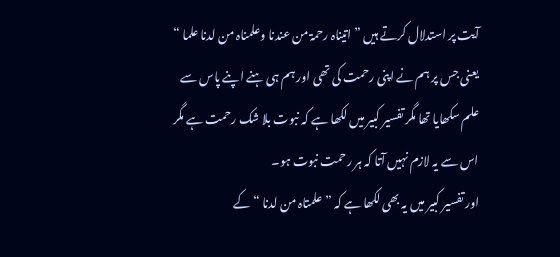آیت پر استدلال کرتے ہیں ” اتیناہ رحمۃ من عندنا وعلمناہ من لدنا علما “ یعنی جس پر ہم نے اپنی رحمت کی تھی اور ہم ہی ہنے اپنے پاس سے علم سکھایا تھا مگر تفسیر کبیر میں لکھا ہے کہ نبوت بلا شک رحمت ہے مگر اس سے یہ لازم نہیں آتا کہ ہر رحمت نبوت ہو۔
اور تفسیر کبیر میں یہ بھی لکھا ہے کہ ” علمتاہ من لدنا “ کے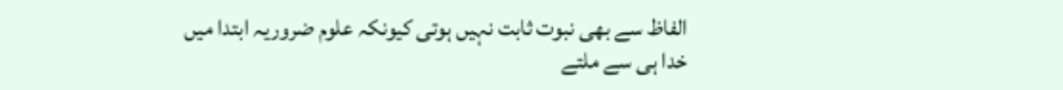الفاظ سے بھی نبوت ثابت نہیں ہوتی کیونکہ علوم ضروریہ ابتدا میں خدا ہی سے ملتے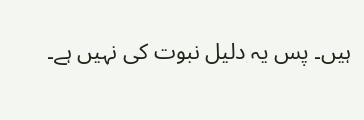ہیں۔ پس یہ دلیل نبوت کی نہیں ہے۔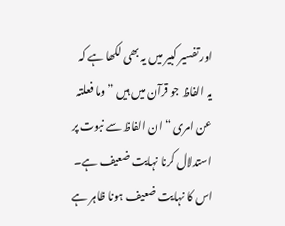اور تفسیر کبیر میں یہ بھی لکھا ہے کہ یہ الفاظ جو قرآن میں ہیں ” وما فعلتہ عن امری “ ان الفاظ سے نبوت پر استدلال کرنا نہایت ضعیف ہے۔ اس کا نہایت ضعیف ہونا ظاہر ہے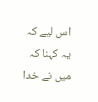اس لیے کہ یہ کہنا کہ میں نے خدا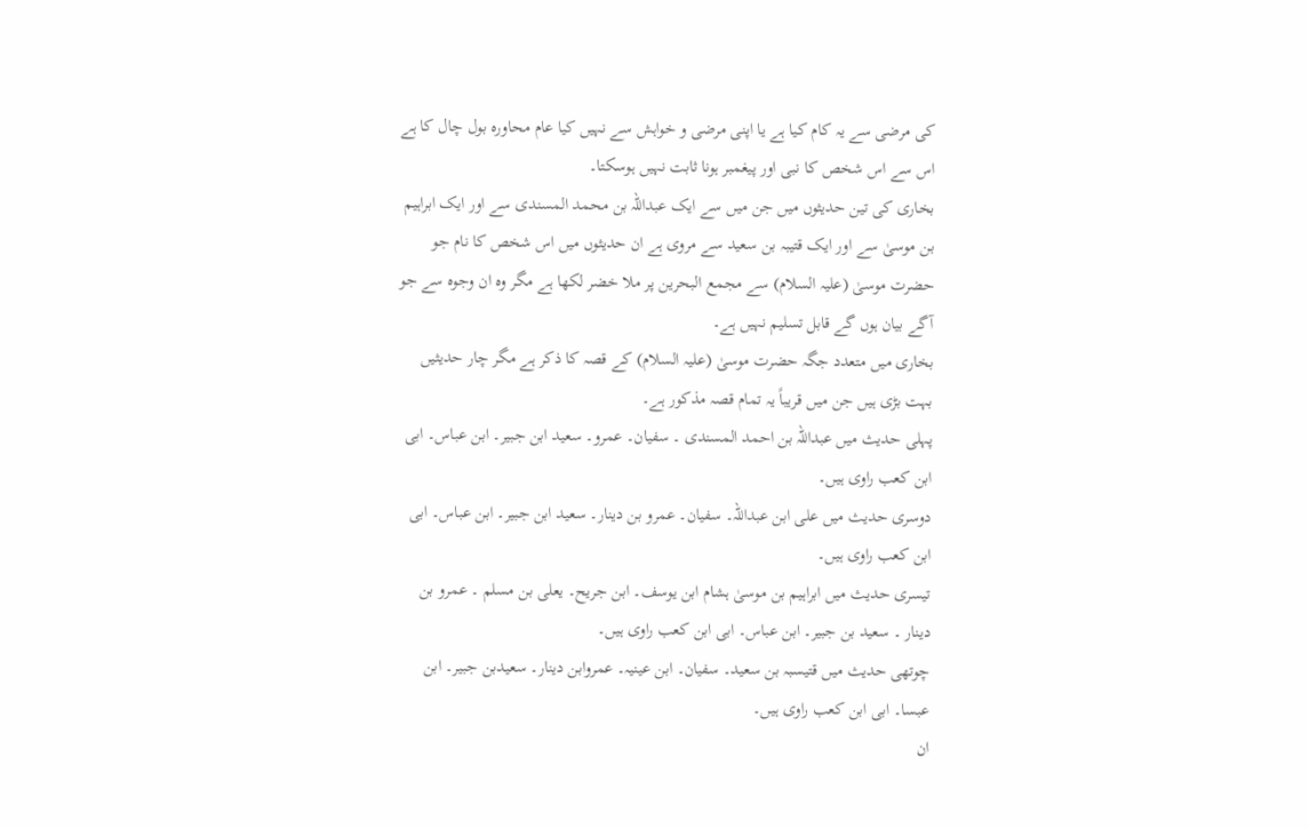کی مرضی سے یہ کام کیا ہے یا اپنی مرضی و خواہش سے نہیں کیا عام محاورہ بول چال کا ہے اس سے اس شخص کا نبی اور پیغمبر ہونا ثابت نہیں ہوسکتا۔
بخاری کی تین حدیثوں میں جن میں سے ایک عبداللہ بن محمد المسندی سے اور ایک ابراہیم بن موسیٰ سے اور ایک قتیبہ بن سعید سے مروی ہے ان حدیثوں میں اس شخص کا نام جو حضرت موسیٰ (علیہ السلام) سے مجمع البحرین پر ملا خضر لکھا ہے مگر وہ ان وجوہ سے جو آگے بیان ہوں گے قابل تسلیم نہیں ہے۔
بخاری میں متعدد جگہ حضرت موسیٰ (علیہ السلام) کے قصہ کا ذکر ہے مگر چار حدیثیں بہت بڑی ہیں جن میں قریباً یہ تمام قصہ مذکور ہے۔
پہلی حدیث میں عبداللہ بن احمد المسندی ۔ سفیان۔ عمرو۔ سعید ابن جبیر۔ ابن عباس۔ ابی ابن کعب راوی ہیں۔
دوسری حدیث میں علی ابن عبداللہ۔ سفیان۔ عمرو بن دینار۔ سعید ابن جبیر۔ ابن عباس۔ ابی ابن کعب راوی ہیں۔
تیسری حدیث میں ابراہیم بن موسیٰ ہشام ابن یوسف۔ ابن جریح۔ یعلی بن مسلم ۔ عمرو بن دینار ۔ سعید بن جبیر۔ ابن عباس۔ ابی ابن کعب راوی ہیں۔
چوتھی حدیث میں قتیسبہ بن سعید۔ سفیان۔ ابن عینیہ۔ عمروابن دینار۔ سعیدبن جبیر۔ ابن عبسا۔ ابی ابن کعب راوی ہیں۔
ان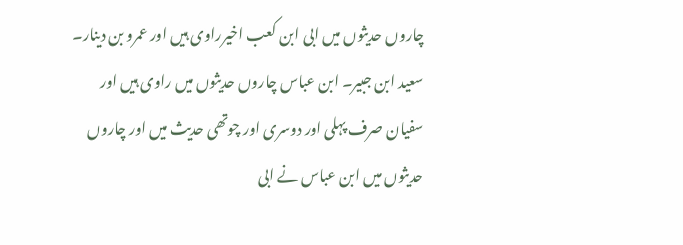چاروں حدیثوں میں ابی ابن کعب اخیرراوی ہیں اور عمرو بن دینار۔ سعید ابن جبیر۔ ابن عباس چاروں حدیثوں میں راوی ہیں اور سفیان صرف پہلی اور دوسری اور چوتھی حدیث میں اور چاروں حدیثوں میں ابن عباس نے ابی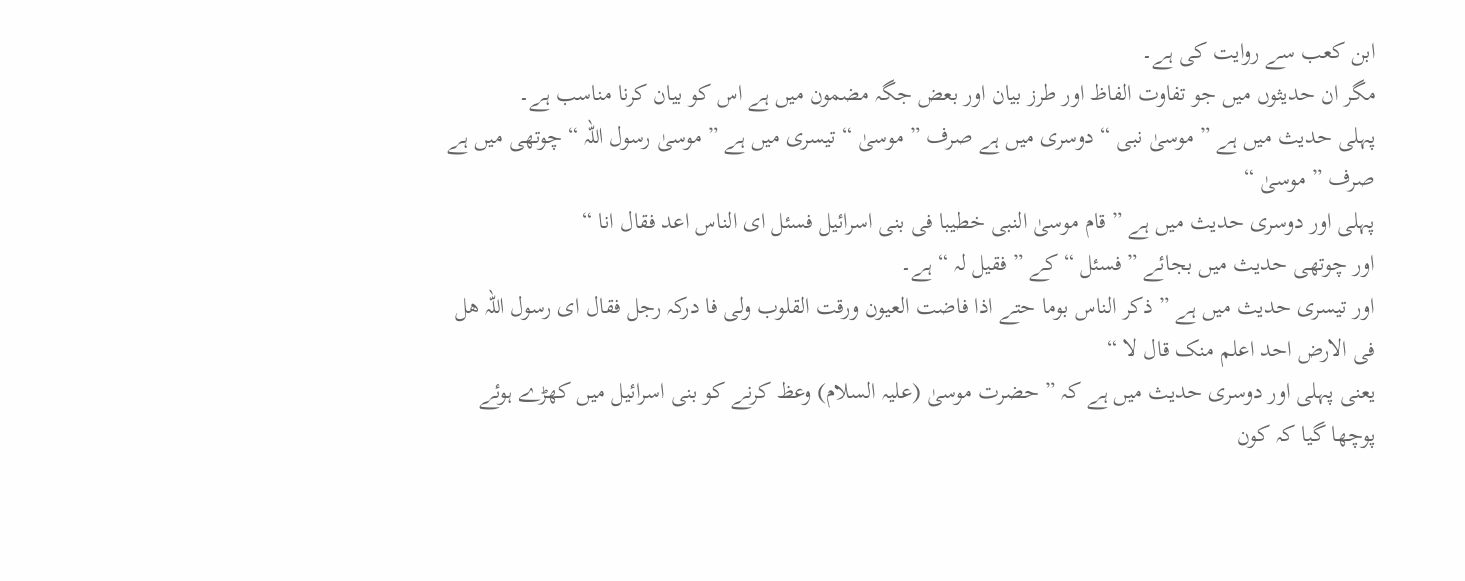ابن کعب سے روایت کی ہے۔
مگر ان حدیثوں میں جو تفاوت الفاظ اور طرز بیان اور بعض جگہ مضمون میں ہے اس کو بیان کرنا مناسب ہے۔
پہلی حدیث میں ہے ” موسیٰ نبی “ دوسری میں ہے صرف ” موسیٰ “ تیسری میں ہے ” موسیٰ رسول اللہ “ چوتھی میں ہے صرف ” موسیٰ “
پہلی اور دوسری حدیث میں ہے ” قام موسیٰ النبی خطیبا فی بنی اسرائیل فسئل ای الناس اعد فقال انا “
اور چوتھی حدیث میں بجائے ” فسئل “ کے ” فقیل لہ “ ہے۔
اور تیسری حدیث میں ہے ” ذکر الناس بوما حتے اذا فاضت العیون ورقت القلوب ولی فا درکہ رجل فقال ای رسول اللہ ھل فی الارض احد اعلم منک قال لا “
یعنی پہلی اور دوسری حدیث میں ہے کہ ” حضرت موسیٰ (علیہ السلام) وعظ کرنے کو بنی اسرائیل میں کھڑے ہوئے پوچھا گیا کہ کون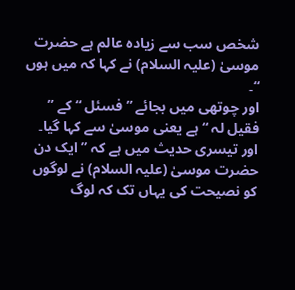شخص سب سے زیادہ عالم ہے حضرت موسیٰ (علیہ السلام) نے کہا کہ میں ہوں “۔
اور چوتھی میں بجائے ” فسئل “ کے ” فقیل لہ “ ہے یعنی موسیٰ سے کہا گیا۔
اور تیسری حدیث میں ہے کہ ” ایک دن حضرت موسیٰ (علیہ السلام) نے لوگوں کو نصیحت کی یہاں تک کہ لوگ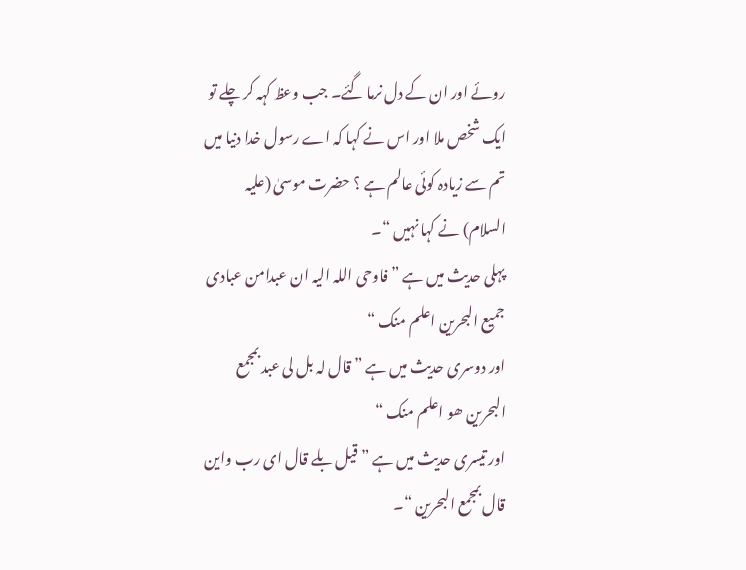روئے اور ان کے دل نرما گئے۔ جب وعظ کہہ کر چلے تو ایک شخص ملا اور اس نے کہا کہ اے رسول خدا دنیا میں تم سے زیادہ کوئی عالم ہے ؟ حضرت موسیٰ (علیہ السلام) نے کہا نہیں “۔
پہلی حدیث میں ہے ” فاوحی اللہ الیہ ان عبدامن عبادی جمیع البحرین اعلم منک “
اور دوسری حدیث میں ہے ” قال لہ بل لی عبد بمجمع البحرین ھو اعلم منک “
اور تیسری حدیث میں ہے ” قیل بلے قال ای رب واین قال بمجمع البحرین “۔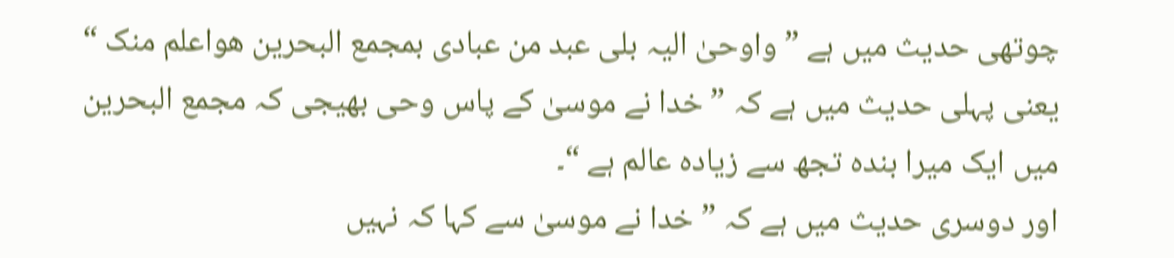چوتھی حدیث میں ہے ” واوحیٰ الیہ بلی عبد من عبادی بمجمع البحرین ھواعلم منک “
یعنی پہلی حدیث میں ہے کہ ” خدا نے موسیٰ کے پاس وحی بھیجی کہ مجمع البحرین میں ایک میرا بندہ تجھ سے زیادہ عالم ہے “۔
اور دوسری حدیث میں ہے کہ ” خدا نے موسیٰ سے کہا کہ نہیں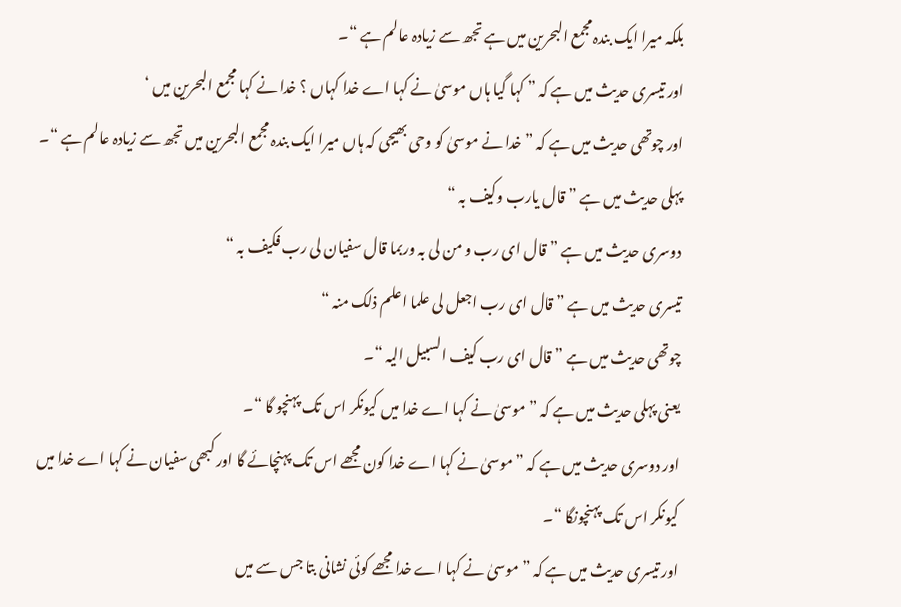بلکہ میرا ایک بندہ مجمع البحرین میں ہے تجھ سے زیادہ عالم ہے “۔
اور تیسری حدیث میں ہے کہ ” کہا گیا ہاں موسیٰ نے کہا اے خدا کہاں ؟ خدا نے کہا مجمع البحرین میں ‘
اور چوتھی حدیث میں ہے کہ ” خدا نے موسیٰ کو وحی بھیجی کہ ہاں میرا ایک بندہ مجمع البحرین میں تجھ سے زیادہ عالم ہے “۔
پہلی حدیث میں ہے ” قال یارب وکیف بہ “
دوسری حدیث میں ہے ” قال ای رب و من لی بہ وربما قال سفیان لی رب فکیف بہ “
تیسری حدیث میں ہے ” قال ای رب اجعل لی علما اعلم ذلک منہ “
چوتھی حدیث میں ہے ” قال ای رب کیف السبیل الیہ “۔
یعنی پہلی حدیث میں ہے کہ ” موسیٰ نے کہا اے خدا میں کیونکر اس تک پہنچو گا “۔
اور دوسری حدیث میں ہے کہ ” موسیٰ نے کہا اے خدا کون مجھے اس تک پہنچائے گا اور کبھی سفیان نے کہا اے خدا میں کیونکر اس تک پہنچونگا “۔
اور تیسری حدیث میں ہے کہ ” موسیٰ نے کہا اے خدا مجھے کوئی نشانی بتا جس سے میں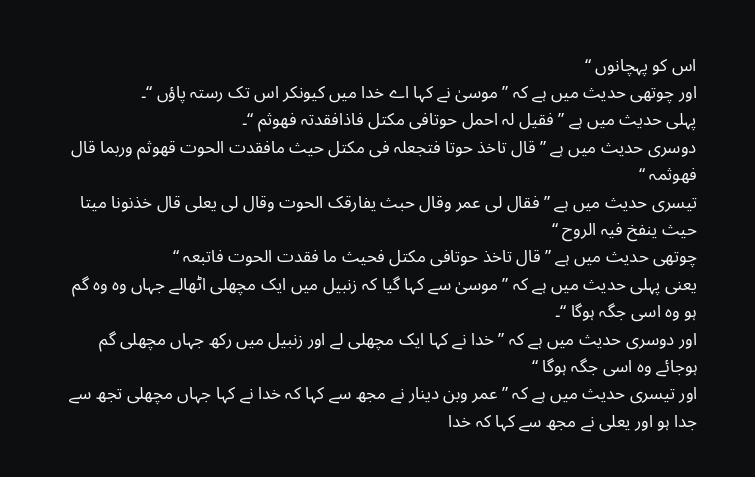اس کو پہچانوں “
اور چوتھی حدیث میں ہے کہ ” موسیٰ نے کہا اے خدا میں کیونکر اس تک رستہ پاؤں “۔
پہلی حدیث میں ہے ” فقیل لہ احمل حوتافی مکتل فاذافقدتہ فھوثم “۔
دوسری حدیث میں ہے ” قال تاخذ حوتا فتجعلہ فی مکتل حیث مافقدت الحوت قھوثم وربما قال فھوثمہ “
تیسری حدیث میں ہے ” فقال لی عمر وقال حبث یفارقک الحوت وقال لی یعلی قال خذنونا میتا حیث ینفخ فیہ الروح “
چوتھی حدیث میں ہے ” قال تاخذ حوتافی مکتل فحیث ما فقدت الحوت فاتبعہ “
یعنی پہلی حدیث میں ہے کہ ” موسیٰ سے کہا گیا کہ زنبیل میں ایک مچھلی اٹھالے جہاں وہ وہ گم ہو وہ اسی جگہ ہوگا “۔
اور دوسری حدیث میں ہے کہ ” خدا نے کہا ایک مچھلی لے اور زنبیل میں رکھ جہاں مچھلی گم ہوجائے وہ اسی جگہ ہوگا “
اور تیسری حدیث میں ہے کہ ” عمر وبن دینار نے مجھ سے کہا کہ خدا نے کہا جہاں مچھلی تجھ سے جدا ہو اور یعلی نے مجھ سے کہا کہ خدا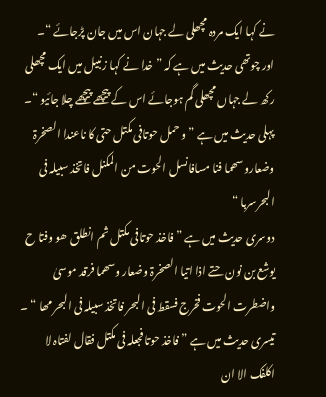نے کہا ایک مردہ مچھلی لے جہان اس میں جان پڑجائے “۔
اور چوتھی حدیث میں ہے کہ ” خدا نے کہا زنبیل میں ایک مچھلی رکھ لے جہاں مچھلی گم ہوجائے اس کے پیچھے پیچھے چلا جائیو “۔
پہلی حدیث میں ہے ” و حمل حوتافی مکتل حتی کا ناعندا الصخرۃ وضعاروسھما فنا مسافانسل الحوت من المکنل فاتخذ سبیلہ فی البحرسربا “
دوسری حدیث میں ہے ” فاخذ حوتافی مکتل ثم انطلق ھو وفتا ح یوشع بن نون حتے اذا اتیا الصخرۃ وضعار وسھما فرقد موسیٰ واضطرت الحوت فخرج فسقط فی البحر فاتخذ سبیلہ فی البحر مھا “ ۔
تیسری حدیث میں ہے ” فاخذ حوتا فجعلہ فی مکتل فقال لفتاہ لا اکلفک الا ان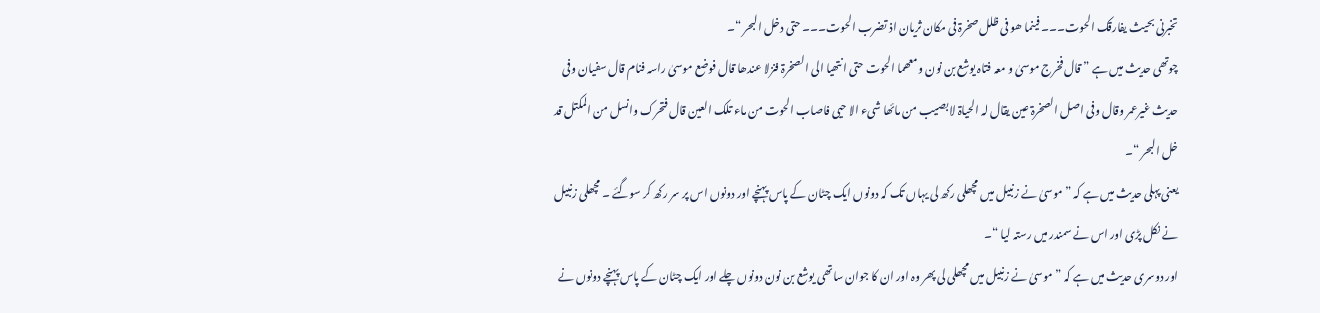تخبرنی بحیث یفارقک الحوت۔۔۔ فینما ھو فی ظلل صخرۃ فی مکان ثریان اذ تضرب الحوت۔۔۔ حتی دخل البحر “۔
چوتھی حدیث میں ہے ” قال فخرج موسیٰ و معہ فتاہ یوشع بن نون ومعھما الحوت حتی انتھیا الی الصخرۃ فنزلا عندھا قال فوضع موسیٰ راسہ فنام قال سفیان وفی حدیث غیرعمر وقال وفی اصل الصخرۃ عین یقال لہ الحیاۃ لا بصیب من مائھا شیء الا حیی فاصاب الحوت من ماء تلک العین قال فتحرک وانسل من المکتل قد خل البحر “۔
یعنی پہلی حدیث میں ہے کہ ” موسیٰ نے زنبیل میں مچھلی رکھ لی یہاں تک کہ دونوں ایک چٹان کے پاس پہنچے اور دونوں اس پر سر رکھ کر سوگئے ۔ مچھلی زنبیل نے نکل پڑی اور اس نے سمندر میں رستہ لیا “۔
اور دوسری حدیث میں ہے کہ ” موسیٰ نے زنبیل میں مچھلی لی پھر وہ اور ان کا جوان ساتھی یوشع بن نون دونوں چلے اور ایک چٹان کے پاس پہنچے دونوں نے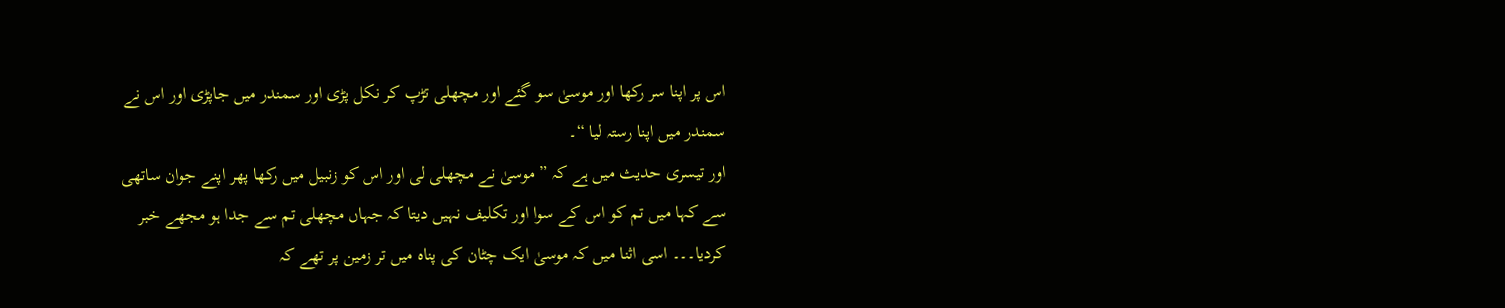اس پر اپنا سر رکھا اور موسیٰ سو گئے اور مچھلی تڑپ کر نکل پڑی اور سمندر میں جاپڑی اور اس نے سمندر میں اپنا رستہ لیا “۔
اور تیسری حدیث میں ہے کہ ” موسیٰ نے مچھلی لی اور اس کو زنبیل میں رکھا پھر اپنے جوان ساتھی سے کہا میں تم کو اس کے سوا اور تکلیف نہیں دیتا کہ جہاں مچھلی تم سے جدا ہو مجھے خبر کردیا۔۔۔ اسی اثنا میں کہ موسیٰ ایک چٹان کی پناہ میں تر زمین پر تھے کہ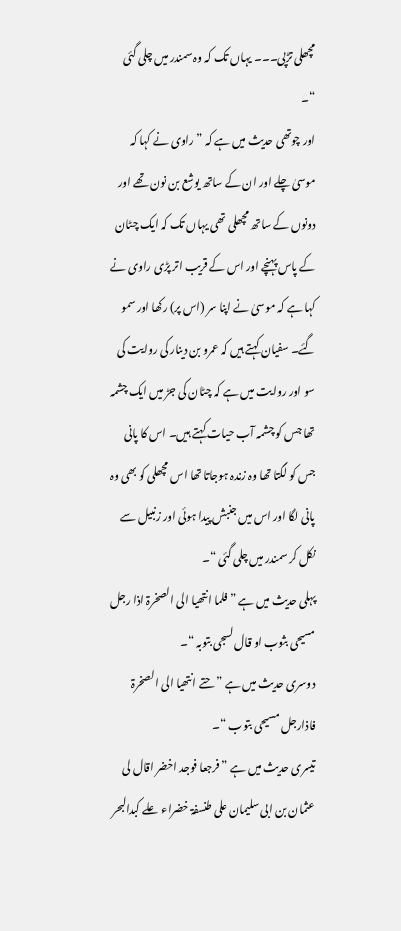مچھلی تڑپی۔۔۔ یہاں تک کہ وہ سمندر میں چلی گئی “۔
اور چوتھی حدیث میں ہے کہ ” راوی نے کہا کہ موسیٰ چلے اور ان کے ساتھ یوشع بن نون تھے اور دونوں کے ساتھ مچھلی تھی یہاں تک کہ ایک چٹان کے پاس پہنچے اور اس کے قریب اتر پڑی راوی نے کہا ہے کہ موسیٰ نے اپنا سر (اس پر) رکھا اور سمو گئے۔ سفیان کہتے ہیں کہ عمرو بن دینار کی روایت کی سو اور روایت میں ہے کہ چٹان کی جڑ میں ایک چشمہ تھا جس کو چشمہ آب حیات کہتے ہیں۔ اس کا پانی جس کو لگتا تھا وہ زندہ ہوجاتا تھا اس مچھلی کو بھی وہ پانی لگا اور اس میں جنبش پیدا ہوئی اور زنبیل سے نکل کر سمندر میں چلی گئی “۔
پہلی حدیث میں ہے ” فلما انتھیا الی الصخرۃ اذا رجل مسیحی بثوب او قال لسجی بتوبہ “۔
دوسری حدیث میں ہے ” حتے انتھیا الی الصخرۃ فاذارجل مسیحی بتوب “۔
تیسری حدیث میں ہے ” فرجعا فوجد اخضر اقال لی عثمان بن ابی سلیمان علی طنسفۃ خضراء علے کبدالبحر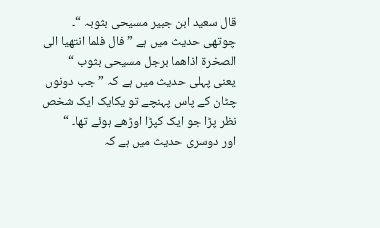قال سعید ابن جبیر مسیحی بثوبہ “۔
چوتھی حدیث میں ہے ” فال فلما انتھیا الی الصخرۃ اذاھما برجل مسیحی بثوب “
یعنی پہلی حدیث میں ہے کہ ” جب دونوں چٹان کے پاس پہنچے تو یکایک ایک شخص نظر پڑا جو ایک کپڑا اوڑھے ہوئے تھا۔ “
اور دوسری حدیث میں ہے کہ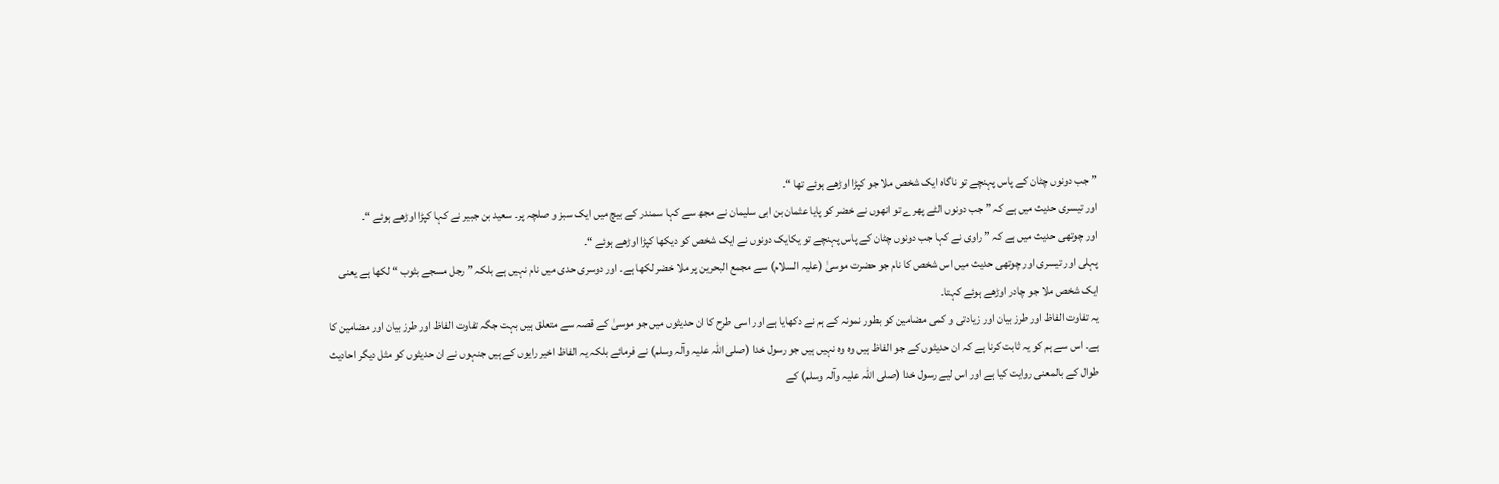” جب دونوں چٹان کے پاس پہنچے تو ناگاہ ایک شخص ملا جو کپڑا اوڑھے ہوئے تھا “۔
اور تیسری حدیث میں ہے کہ ” جب دونوں الٹے پھرے تو انھوں نے خضر کو پایا عثمان بن ابی سلیمان نے مجھ سے کہا سمندر کے بیچ میں ایک سبز و صلچہ پر۔ سعید بن جبیر نے کہا کپڑا اوڑھے ہوئے “۔
اور چوتھی حدیث میں ہے کہ ” راوی نے کہا جب دونوں چٹان کے پاس پہنچے تو یکایک دونوں نے ایک شخص کو دیکھا کپڑا اوڑھے ہوئے “۔
پہلی اور تیسری اور چوتھی حدیث میں اس شخص کا نام جو حضرت موسیٰ (علیہ السلام) سے مجمع البحرین پر ملا خضر لکھا ہے۔ اور دوسری حدی میں نام نہیں ہے بلکہ ” رجل مسجے بثوب “ لکھا ہے یعنی ایک شخص ملا جو چادر اوڑھے ہوئے کہتا۔
یہ تفاوت الفاظ اور طرز بیان اور زیادتی و کمی مضامین کو بطور نمونہ کے ہم نے دکھایا ہے اور اسی طرح کا ان حدیثوں میں جو موسیٰ کے قصہ سے متعلق ہیں بہت جگہ تفاوت الفاظ اور طرز بیان اور مضامین کا ہے۔ اس سے ہم کو یہ ثابت کرنا ہے کہ ان حدیثوں کے جو الفاظ ہیں وہ وہ نہیں ہیں جو رسول خدا (صلی اللہ علیہ وآلہ وسلم) نے فرمائے بلکہ یہ الفاظ اخیر رایوں کے ہیں جنہوں نے ان حدیثوں کو مثل دیگر احادیث طوال کے بالمعنی روایت کیا ہے اور اس لیے رسول خدا (صلی اللہ علیہ وآلہ وسلم) کے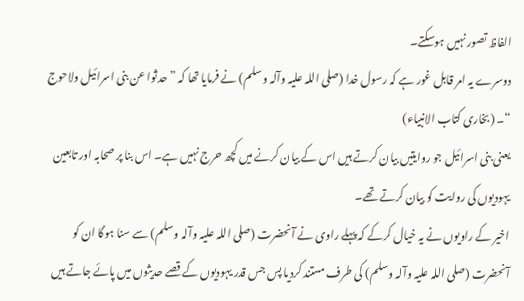الفاظ تصور نہیں ہوسکتے۔
دوسرے یہ امر قابل غور ہے کہ رسول خدا (صلی اللہ علیہ وآلہ وسلم) نے فرمایا تھا کہ ” حدثوا عن بنی اسرائیل ولاحوج “۔ (بخاری کتاب الانبیاء)
یعنی بنی اسرائیل جو روایتیں بیان کرتے ہیں اس کے بیان کرنے میں کچھ حرج نہیں ہے۔ اس بنا پر صحابہ اور تابعین یہودیوں کی روایت کو بیان کرتے تھے۔
اخیر کے راویوں نے یہ خیال کرکے کہ پہلے راوی نے آنحضرت (صلی اللہ علیہ وآلہ وسلم) سے سنا ہوگا ان کو آنحضرت (صلی اللہ علیہ وآلہ وسلم) کی طرف مستند کردیا پس جس قدر یہودیوں کے قصے حدیثوں میں پائے جاتے ہیں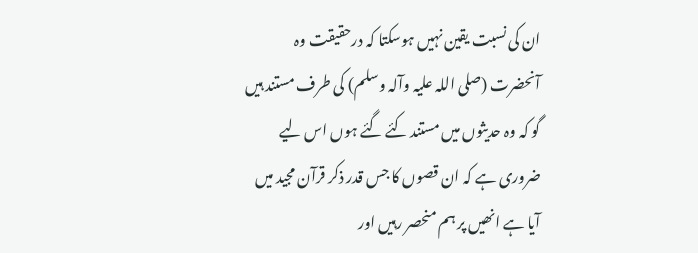ان کی نسبت یقین نہیں ہوسکتا کہ درحقیقت وہ آنحضرت (صلی اللہ علیہ وآلہ وسلم) کی طرف مستند ہیں گو کہ وہ حدیثوں میں مستند کئے گئے ہوں اس لیے ضروری ہے کہ ان قصوں کا جس قدر ذکر قرآن مجید میں آیا ہے انھیں پر ہم منحصر رہیں اور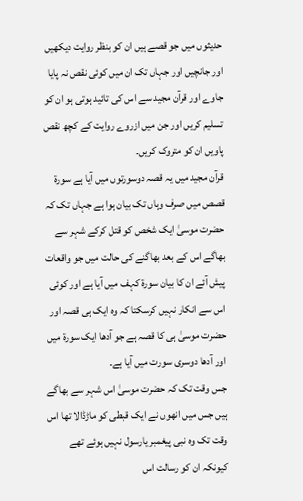حدیثوں میں جو قصے ہیں ان کو بنظر روایت دیکھیں اور جانچیں اور جہاں تک ان میں کوئی نقص نہ پایا جاوے اور قرآن مجید سے اس کی تائید ہوتی ہو ان کو تسلیم کریں اور جن میں ازروے روایت کے کچھ نقص پاویں ان کو متروک کریں۔
قرآن مجید میں یہ قصہ دوسورتوں میں آیا ہے سورة قصص میں صرف وہاں تک بیان ہوا ہے جہاں تک کہ حضرت موسیٰ ایک شخص کو قتل کرکے شہر سے بھاگے اس کے بعد بھاگنے کی حالت میں جو واقعات پیش آئے ان کا بیان سورة کہف میں آیا ہے اور کوئی اس سے انکار نہیں کرسکتا کہ وہ ایک ہی قصہ اور حضرت موسیٰ ہی کا قصہ ہے جو آدھا ایک سورة میں اور آدھا دوسری سورت میں آیا ہے۔
جس وقت تک کہ حضرت موسیٰ اس شہر سے بھاگے ہیں جس میں انھوں نے ایک قبطی کو ماڑڈالا تھا اس وقت تک وہ نبی پیغمبر یارسول نہیں ہوئے تھے کیونکہ ان کو رسالت اس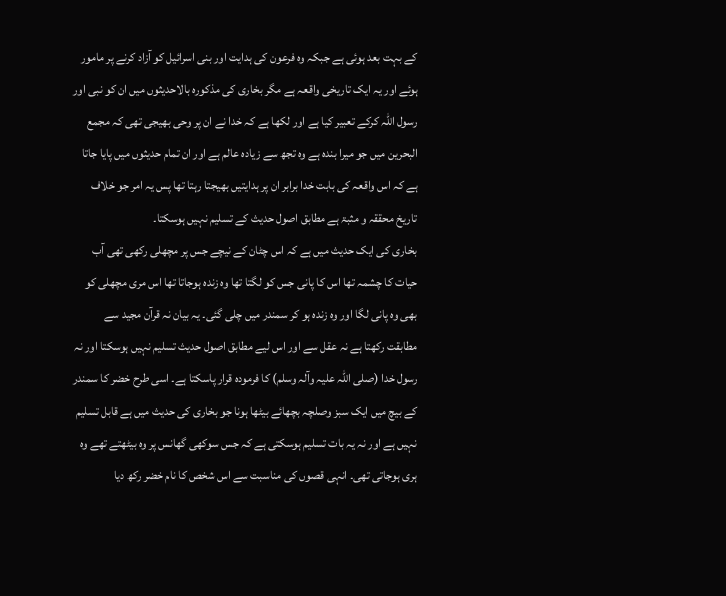کے بہت بعد ہوئی ہے جبکہ وہ فرعون کی ہدایت اور بنی اسرائیل کو آزاد کرنے پر مامور ہوئے اور یہ ایک تاریخی واقعہ ہے مگر بخاری کی مذکورہ بالاحدیثوں میں ان کو نبی اور رسول اللہ کرکے تعبیر کیا ہے اور لکھا ہے کہ خدا نے ان پر وحی بھیجی تھی کہ مجمع البحرین میں جو میرا بندہ ہے وہ تجھ سے زیادہ عالم ہے اور ان تمام حدیثوں میں پایا جاتا ہے کہ اس واقعہ کی بابت خدا برابر ان پر ہدایتیں بھیجتا رہتا تھا پس یہ امر جو خلاف تاریخ محققہ و مثبۃ ہے مطابق اصول حدیث کے تسلیم نہیں ہوسکتا۔
بخاری کی ایک حدیث میں ہے کہ اس چٹان کے نیچے جس پر مچھلی رکھی تھی آب حیات کا چشمہ تھا اس کا پانی جس کو لگتا تھا وہ زندہ ہوجاتا تھا اس مری مچھلی کو بھی وہ پانی لگا اور وہ زندہ ہو کر سمندر میں چلی گئی۔ یہ بیان نہ قرآن مجید سے مطابقت رکھتا ہے نہ عقل سے اور اس لیے مطابق اصول حدیث تسلیم نہیں ہوسکتا اور نہ رسول خدا (صلی اللہ علیہ وآلہ وسلم) کا فرمودہ قرار پاسکتا ہے۔ اسی طرح خضر کا سمندر کے بیچ میں ایک سبز وصلچہ بچھائے بیٹھا ہونا جو بخاری کی حدیث میں ہے قابل تسلیم نہیں ہے اور نہ یہ بات تسلیم ہوسکتی ہے کہ جس سوکھی گھانس پر وہ بیٹھتے تھے وہ ہری ہوجاتی تھی۔ انہی قصوں کی مناسبت سے اس شخص کا نام خضر رکھ دیا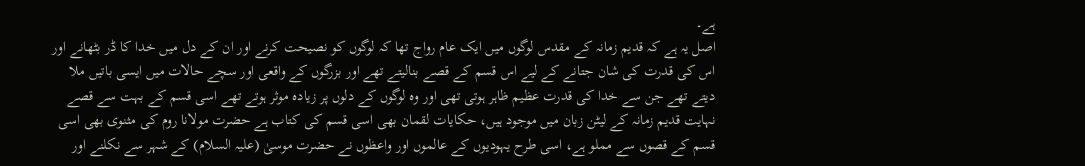ہے۔
اصل یہ ہے کہ قدیم زمانہ کے مقدس لوگوں میں ایک عام رواج تھا کہ لوگوں کو نصیحت کرنے اور ان کے دل میں خدا کا ڈر بٹھانے اور اس کی قدرت کی شان جتانے کے لیے اس قسم کے قصے بنالیتے تھے اور بزرگوں کے واقعی اور سچے حالات میں ایسی باتیں ملا دیتے تھے جن سے خدا کی قدرت عظیم ظاہر ہوتی تھی اور وہ لوگوں کے دلوں پر زیادہ موثر ہوتے تھے اسی قسم کے بہت سے قصے نہایت قدیم زمانہ کے لیٹن زبان میں موجود ہیں، حکایات لقمان بھی اسی قسم کی کتاب ہے حضرت مولانا روم کی مثنوی بھی اسی قسم کے قصوں سے مملو ہے، اسی طرح یہودیوں کے عالموں اور واعظوں نے حضرت موسیٰ (علیہ السلام) کے شہر سے نکلنے اور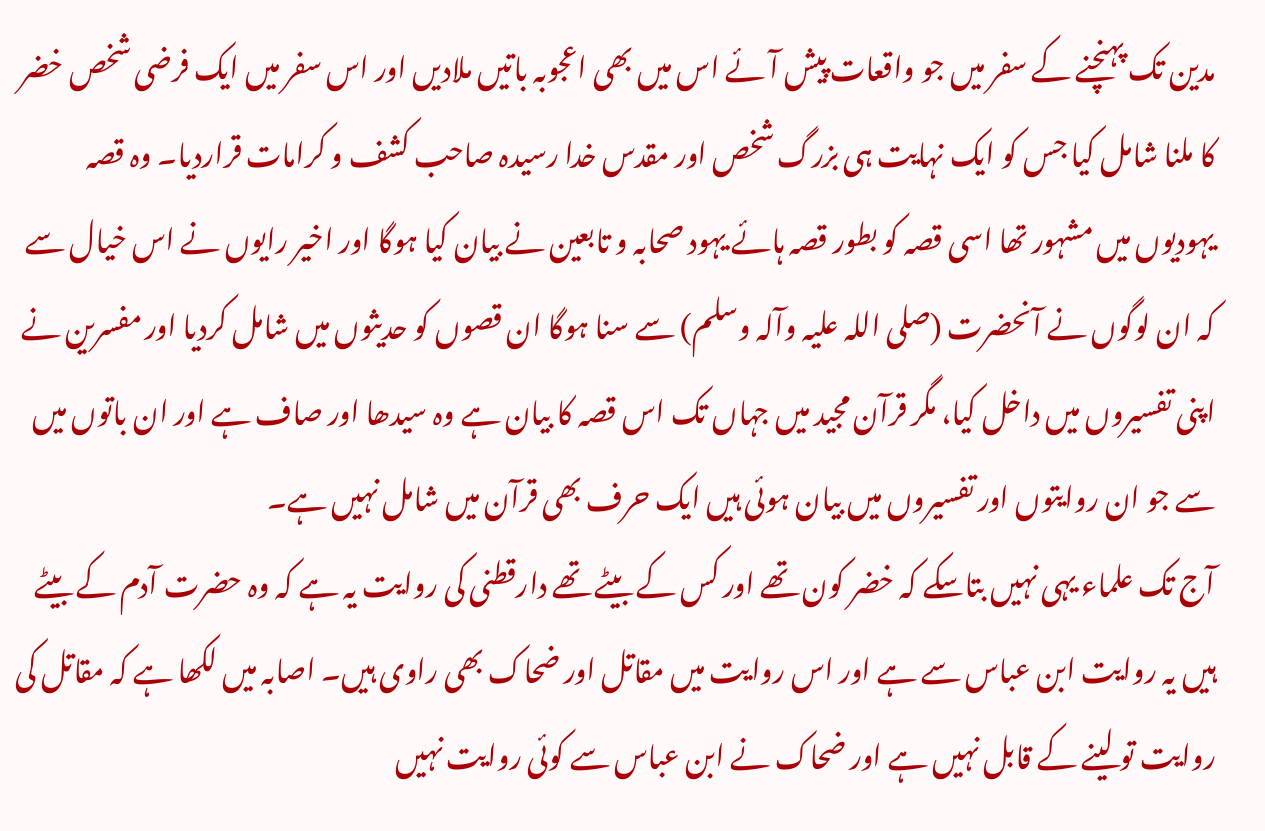مدین تک پہنچنے کے سفر میں جو واقعات پیش آئے اس میں بھی اعجوبہ باتیں ملادیں اور اس سفر میں ایک فرضی شخص خضر کا ملنا شامل کیا جس کو ایک نہایت ہی بزرگ شخص اور مقدس خدا رسیدہ صاحب کشف و کرامات قراردیا۔ وہ قصہ یہودیوں میں مشہور تھا اسی قصہ کو بطور قصہ ہائے یہود صحابہ و تابعین نے بیان کیا ہوگا اور اخیر رایوں نے اس خیال سے کہ ان لوگوں نے آنحضرت (صلی اللہ علیہ وآلہ وسلم) سے سنا ہوگا ان قصوں کو حدیثوں میں شامل کردیا اور مفسرین نے اپنی تفسیروں میں داخل کیا، مگر قرآن مجید میں جہاں تک اس قصہ کا بیان ہے وہ سیدھا اور صاف ہے اور ان باتوں میں سے جو ان روایتوں اور تفسیروں میں بیان ہوئی ہیں ایک حرف بھی قرآن میں شامل نہیں ہے۔
آج تک علماء یہی نہیں بتاسکے کہ خضر کون تھے اور کس کے بیٹے تھے دارقطنی کی روایت یہ ہے کہ وہ حضرت آدم کے بیٹے ہیں یہ روایت ابن عباس سے ہے اور اس روایت میں مقاتل اور ضحاک بھی راوی ہیں۔ اصابہ میں لکھا ہے کہ مقاتل کی روایت تو لینے کے قابل نہیں ہے اور ضحاک نے ابن عباس سے کوئی روایت نہیں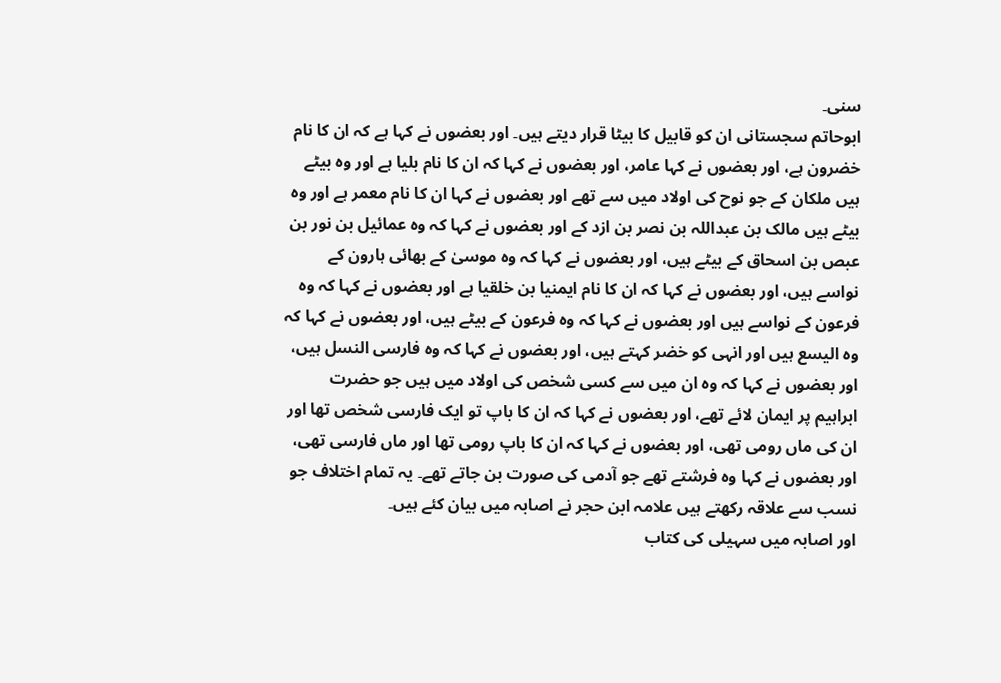سنی۔
ابوحاتم سجستانی ان کو قابیل کا بیٹا قرار دیتے ہیں۔ اور بعضوں نے کہا ہے کہ ان کا نام خضرون ہے، اور بعضوں نے کہا عامر، اور بعضوں نے کہا کہ ان کا نام بلیا ہے اور وہ بیٹے ہیں ملکان کے جو نوح کی اولاد میں سے تھے اور بعضوں نے کہا ان کا نام معمر ہے اور وہ بیٹے ہیں مالک بن عبداللہ بن نصر بن ازد کے اور بعضوں نے کہا کہ وہ عمائیل بن نور بن عبص بن اسحاق کے بیٹے ہیں، اور بعضوں نے کہا کہ وہ موسیٰ کے بھائی ہارون کے نواسے ہیں، اور بعضوں نے کہا کہ ان کا نام ایمنیا بن خلقیا ہے اور بعضوں نے کہا کہ وہ فرعون کے نواسے ہیں اور بعضوں نے کہا کہ وہ فرعون کے بیٹے ہیں، اور بعضوں نے کہا کہ وہ الیسع ہیں اور انہی کو خضر کہتے ہیں، اور بعضوں نے کہا کہ وہ فارسی النسل ہیں، اور بعضوں نے کہا کہ وہ ان میں سے کسی شخص کی اولاد میں ہیں جو حضرت ابراہیم پر ایمان لائے تھے، اور بعضوں نے کہا کہ ان کا باپ تو ایک فارسی شخص تھا اور ان کی ماں رومی تھی، اور بعضوں نے کہا کہ ان کا باپ رومی تھا اور ماں فارسی تھی، اور بعضوں نے کہا وہ فرشتے تھے جو آدمی کی صورت بن جاتے تھے۔ یہ تمام اختلاف جو نسب سے علاقہ رکھتے ہیں علامہ ابن حجر نے اصابہ میں بیان کئے ہیں۔
اور اصابہ میں سہیلی کی کتاب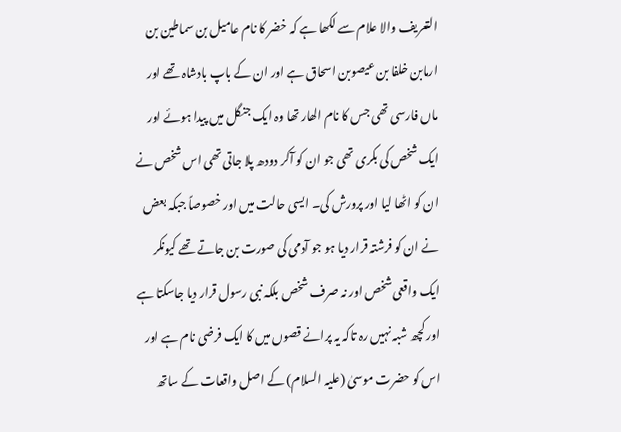التعریف والا علام سے لکھا ہے کہ خضر کا نام عامیل بن سماطین بن ارمابن خلفا بن عیصوبن اسحاق ہے اور ان کے باپ بادشاہ تھے اور ماں فارسی تھی جس کا نام الھار تھا وہ ایک جنگل میں پیدا ہوئے اور ایک شخص کی بکری تھی جو ان کو آکر دودھ پلا جاتی تھی اس شخص نے ان کو اٹھا لیا اور پرورش کی۔ ایسی حالت میں اور خصوصاً جبکہ بعض نے ان کو فرشتہ قرار دیا ہو جو آدمی کی صورت بن جاتے تھے کیونکر ایک واقعی شخص اور نہ صرف شخص بلکہ نبی رسول قرار دیا جاسکتا ہے اور کچھ شبہ نہیں رہ تاکہ یہ پرانے قصوں میں کا ایک فرضی نام ہے اور اس کو حضرت موسیٰ (علیہ السلام) کے اصل واقعات کے ساتھ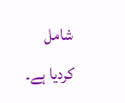شامل کردیا ہے۔